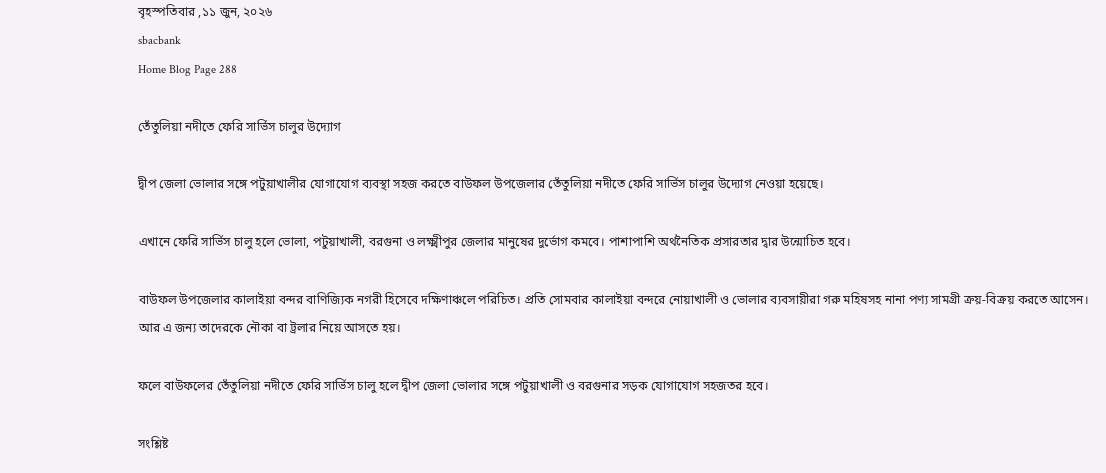বৃহস্পতিবার ,১১ জুন, ২০২৬
sbacbank
Home Blog Page 288

তেঁতুলিয়া নদীতে ফেরি সার্ভিস চালুর উদ্যোগ

দ্বীপ জেলা ভোলার সঙ্গে পটুয়াখালীর যোগাযোগ ব্যবস্থা সহজ করতে বাউফল উপজেলার তেঁতুলিয়া নদীতে ফেরি সার্ভিস চালুর উদ্যোগ নেওয়া হয়েছে।

এখানে ফেরি সার্ভিস চালু হলে ভোলা, পটুয়াখালী, বরগুনা ও লক্ষ্মীপুর জেলার মানুষের দুর্ভোগ কমবে। পাশাপাশি অর্থনৈতিক প্রসারতার দ্বার উন্মোচিত হবে।

বাউফল উপজেলার কালাইয়া বন্দর বাণিজ্যিক নগরী হিসেবে দক্ষিণাঞ্চলে পরিচিত। প্রতি সোমবার কালাইয়া বন্দরে নোয়াখালী ও ভোলার ব্যবসায়ীরা গরু মহিষসহ নানা পণ্য সামগ্রী ক্রয়-বিক্রয় করতে আসেন। আর এ জন্য তাদেরকে নৌকা বা ট্রলার নিয়ে আসতে হয়।

ফলে বাউফলের তেঁতুলিয়া নদীতে ফেরি সার্ভিস চালু হলে দ্বীপ জেলা ভোলার সঙ্গে পটুয়াখালী ও বরগুনার সড়ক যোগাযোগ সহজতর হবে।

সংশ্লিষ্ট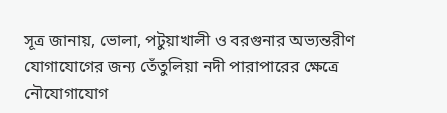সূত্র জানায়, ভোলা, পটুয়াখালী ও বরগুনার অভ্যন্তরীণ যোগাযোগের জন্য তেঁতুলিয়া নদী পারাপারের ক্ষেত্রে নৌযোগাযোগ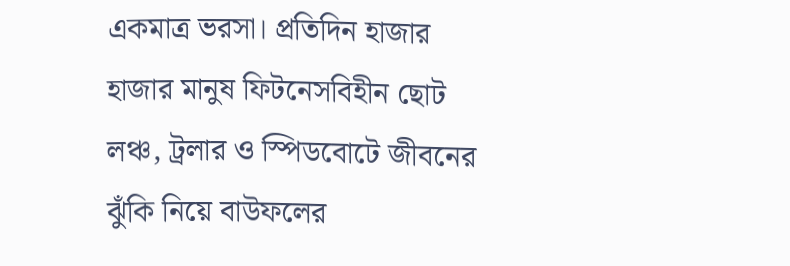একমাত্র ভরসা। প্রতিদিন হাজার হাজার মানুষ ফিটনেসবিহীন ছোট লঞ্চ, ট্রলার ও স্পিডবোটে জীবনের ঝুঁকি নিয়ে বাউফলের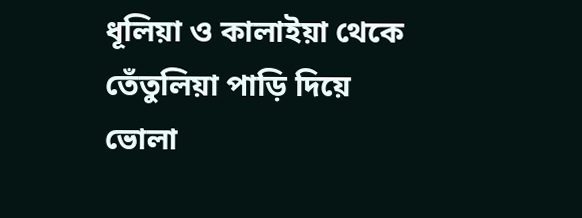ধূলিয়া ও কালাইয়া থেকে তেঁতুলিয়া পাড়ি দিয়ে ভোলা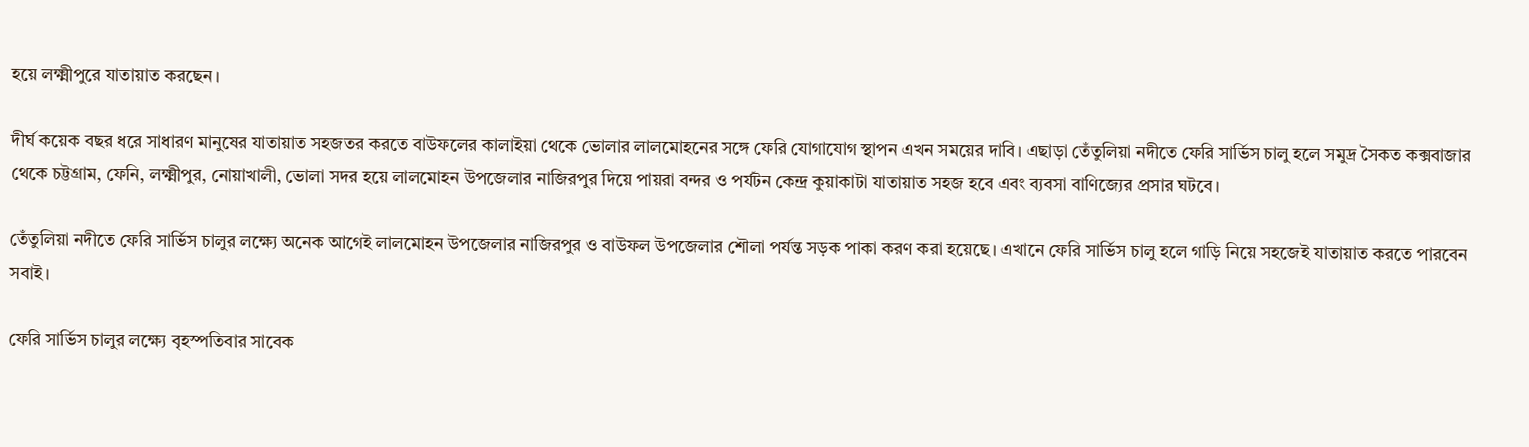হয়ে লক্ষ্মীপুরে যাতায়াত করছেন।

দীর্ঘ কয়েক বছর ধরে সাধারণ মানুষের যাতায়াত সহজতর করতে বাউফলের কালাইয়া থেকে ভোলার লালমোহনের সঙ্গে ফেরি যোগাযোগ স্থাপন এখন সময়ের দাবি। এছাড়া তেঁতুলিয়া নদীতে ফেরি সার্ভিস চালু হলে সমুদ্র সৈকত কক্সবাজার থেকে চট্টগ্রাম, ফেনি, লক্ষ্মীপুর, নোয়াখালী, ভোলা সদর হয়ে লালমোহন উপজেলার নাজিরপুর দিয়ে পায়রা বন্দর ও পর্যটন কেন্দ্র কুয়াকাটা যাতায়াত সহজ হবে এবং ব্যবসা বাণিজ্যের প্রসার ঘটবে।

তেঁতুলিয়া নদীতে ফেরি সার্ভিস চালুর লক্ষ্যে অনেক আগেই লালমোহন উপজেলার নাজিরপুর ও বাউফল উপজেলার শৌলা পর্যন্ত সড়ক পাকা করণ করা হয়েছে। এখানে ফেরি সার্ভিস চালু হলে গাড়ি নিয়ে সহজেই যাতায়াত করতে পারবেন সবাই।

ফেরি সার্ভিস চালুর লক্ষ্যে বৃহস্পতিবার সাবেক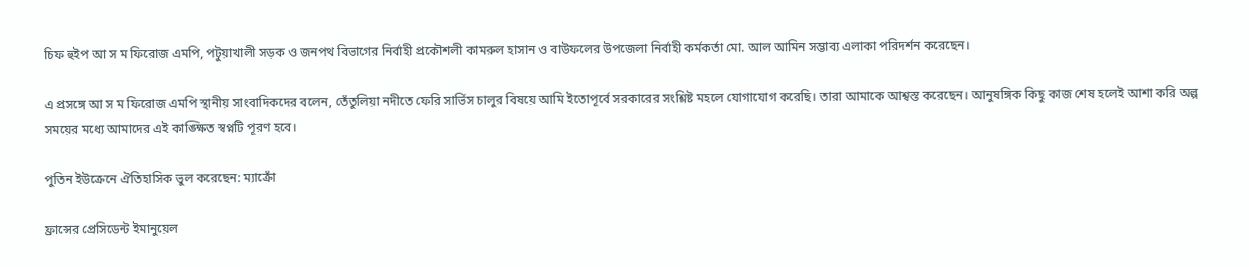চিফ হুইপ আ স ম ফিরোজ এমপি, পটুয়াখালী সড়ক ও জনপথ বিভাগের নির্বাহী প্রকৌশলী কামরুল হাসান ও বাউফলের উপজেলা নির্বাহী কর্মকর্তা মো. আল আমিন সম্ভাব্য এলাকা পরিদর্শন করেছেন।

এ প্রসঙ্গে আ স ম ফিরোজ এমপি স্থানীয় সাংবাদিকদের বলেন, তেঁতুলিয়া নদীতে ফেরি সার্ভিস চালুর বিষয়ে আমি ইতোপূর্বে সরকারের সংশ্লিষ্ট মহলে যোগাযোগ করেছি। তারা আমাকে আশ্বস্ত করেছেন। আনুষঙ্গিক কিছু কাজ শেষ হলেই আশা করি অল্প সময়ের মধ্যে আমাদের এই কাঙ্ক্ষিত স্বপ্নটি পূরণ হবে।

পুতিন ইউক্রেনে ঐতিহাসিক ভুল করেছেন: ম্যাক্রোঁ

ফ্রান্সের প্রেসিডেন্ট ইমানুয়েল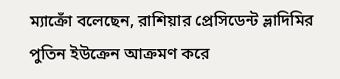ম্যাক্রোঁ বলেছেন, রাশিয়ার প্রেসিডেন্ট ভ্লাদিমির পুতিন ইউক্রেন আক্রমণ করে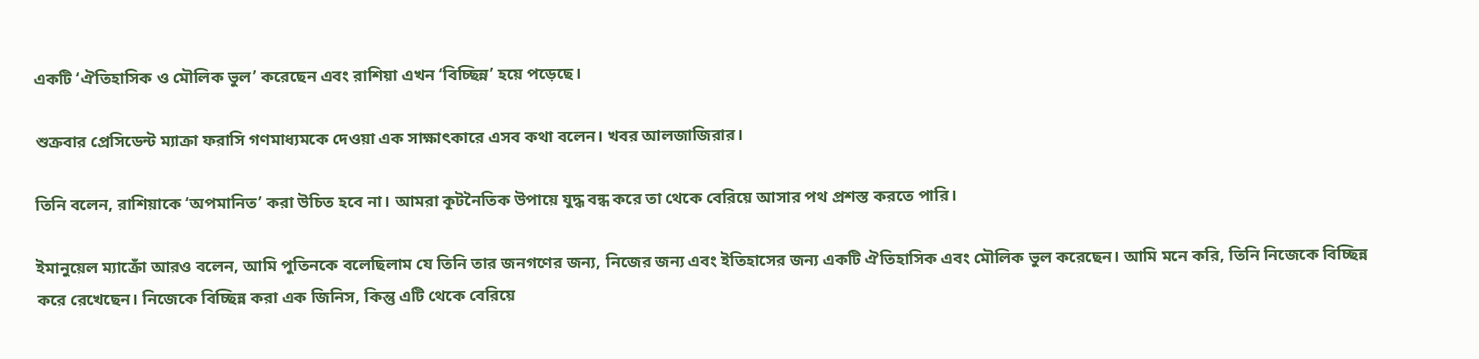একটি ‘ঐতিহাসিক ও মৌলিক ভুল’ করেছেন এবং রাশিয়া এখন ‘বিচ্ছিন্ন’ হয়ে পড়েছে।

শুক্রবার প্রেসিডেন্ট ম্যাক্রা ফরাসি গণমাধ্যমকে দেওয়া এক সাক্ষাৎকারে এসব কথা বলেন। খবর আলজাজিরার।

তিনি বলেন, রাশিয়াকে ‘অপমানিত’ করা উচিত হবে না। আমরা কূটনৈতিক উপায়ে যুদ্ধ বন্ধ করে তা থেকে বেরিয়ে আসার পথ প্রশস্ত করতে পারি।

ইমানুয়েল ম্যাক্রোঁ আরও বলেন, আমি পুতিনকে বলেছিলাম যে তিনি তার জনগণের জন্য, নিজের জন্য এবং ইতিহাসের জন্য একটি ঐতিহাসিক এবং মৌলিক ভুল করেছেন। আমি মনে করি, তিনি নিজেকে বিচ্ছিন্ন করে রেখেছেন। নিজেকে বিচ্ছিন্ন করা এক জিনিস, কিন্তু এটি থেকে বেরিয়ে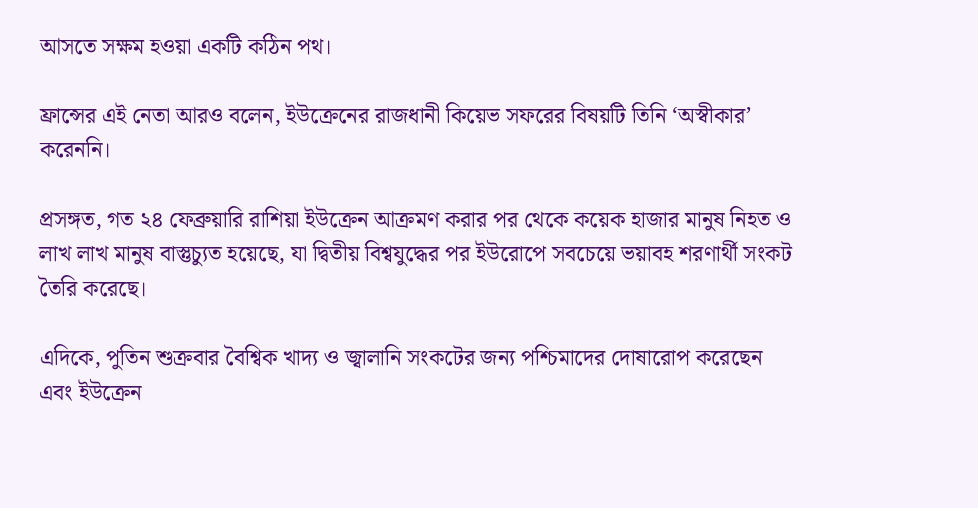আসতে সক্ষম হওয়া একটি কঠিন পথ।

ফ্রান্সের এই নেতা আরও বলেন, ইউক্রেনের রাজধানী কিয়েভ সফরের বিষয়টি তিনি ‘অস্বীকার’ করেননি।

প্রসঙ্গত, গত ২৪ ফেব্রুয়ারি রাশিয়া ইউক্রেন আক্রমণ করার পর থেকে কয়েক হাজার মানুষ নিহত ও লাখ লাখ মানুষ বাস্তুচ্যুত হয়েছে, যা দ্বিতীয় বিশ্বযুদ্ধের পর ইউরোপে সবচেয়ে ভয়াবহ শরণার্থী সংকট তৈরি করেছে।

এদিকে, পুতিন শুক্রবার বৈশ্বিক খাদ্য ও জ্বালানি সংকটের জন্য পশ্চিমাদের দোষারোপ করেছেন এবং ইউক্রেন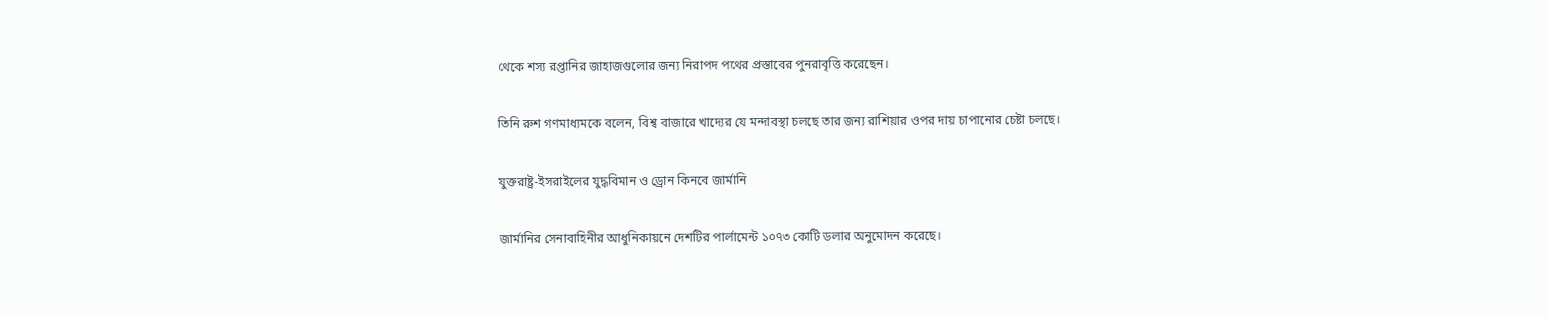থেকে শস্য রপ্তানির জাহাজগুলোর জন্য নিরাপদ পথের প্রস্তাবের পুনরাবৃত্তি করেছেন।

তিনি রুশ গণমাধ্যমকে বলেন, বিশ্ব বাজারে খাদ্যের যে মন্দাবস্থা চলছে তার জন্য রাশিয়ার ওপর দায় চাপানোর চেষ্টা চলছে।

যুক্তরাষ্ট্র-ইসরাইলের যুদ্ধবিমান ও ড্রোন কিনবে জার্মানি

জার্মানির সেনাবাহিনীর আধুনিকায়নে দেশটির পার্লামেন্ট ১০৭৩ কোটি ডলার অনুমোদন করেছে।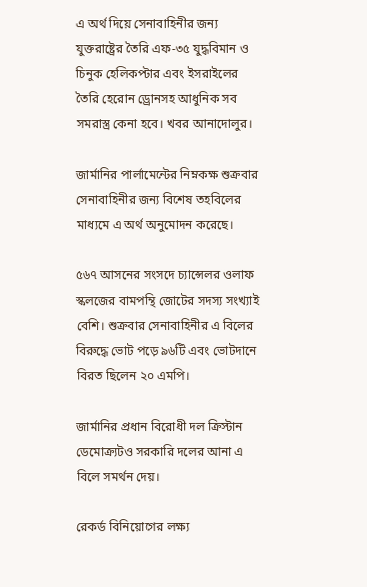এ অর্থ দিয়ে সেনাবাহিনীর জন্য যুক্তরাষ্ট্রের তৈরি এফ-৩৫ যুদ্ধবিমান ও চিনুক হেলিকপ্টার এবং ইসরাইলের তৈরি হেরোন ড্রোনসহ আধুনিক সব সমরাস্ত্র কেনা হবে। খবর আনাদোলুর।

জার্মানির পার্লামেন্টের নিম্নকক্ষ শুক্রবার সেনাবাহিনীর জন্য বিশেষ তহবিলের মাধ্যমে এ অর্থ অনুমোদন করেছে।

৫৬৭ আসনের সংসদে চ্যান্সেলর ওলাফ স্কলজের বামপন্থি জোটের সদস্য সংখ্যাই বেশি। শুক্রবার সেনাবাহিনীর এ বিলের বিরুদ্ধে ভোট পড়ে ৯৬টি এবং ভোটদানে বিরত ছিলেন ২০ এমপি।

জার্মানির প্রধান বিরোধী দল ক্রিস্টান ডেমোক্র্যটও সরকারি দলের আনা এ বিলে সমর্থন দেয়।

রেকর্ড বিনিয়োগের লক্ষ্য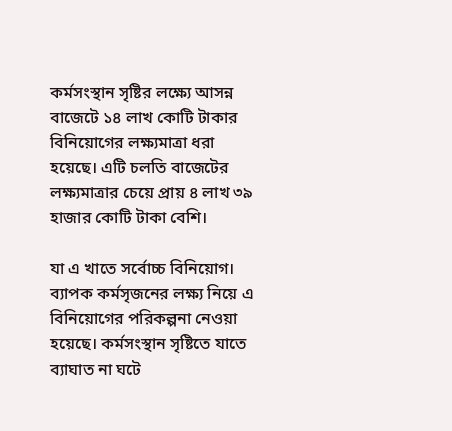কর্মসংস্থান সৃষ্টির লক্ষ্যে আসন্ন বাজেটে ১৪ লাখ কোটি টাকার বিনিয়োগের লক্ষ্যমাত্রা ধরা হয়েছে। এটি চলতি বাজেটের লক্ষ্যমাত্রার চেয়ে প্রায় ৪ লাখ ৩৯ হাজার কোটি টাকা বেশি।

যা এ খাতে সর্বোচ্চ বিনিয়োগ। ব্যাপক কর্মসৃজনের লক্ষ্য নিয়ে এ বিনিয়োগের পরিকল্পনা নেওয়া হয়েছে। কর্মসংস্থান সৃষ্টিতে যাতে ব্যাঘাত না ঘটে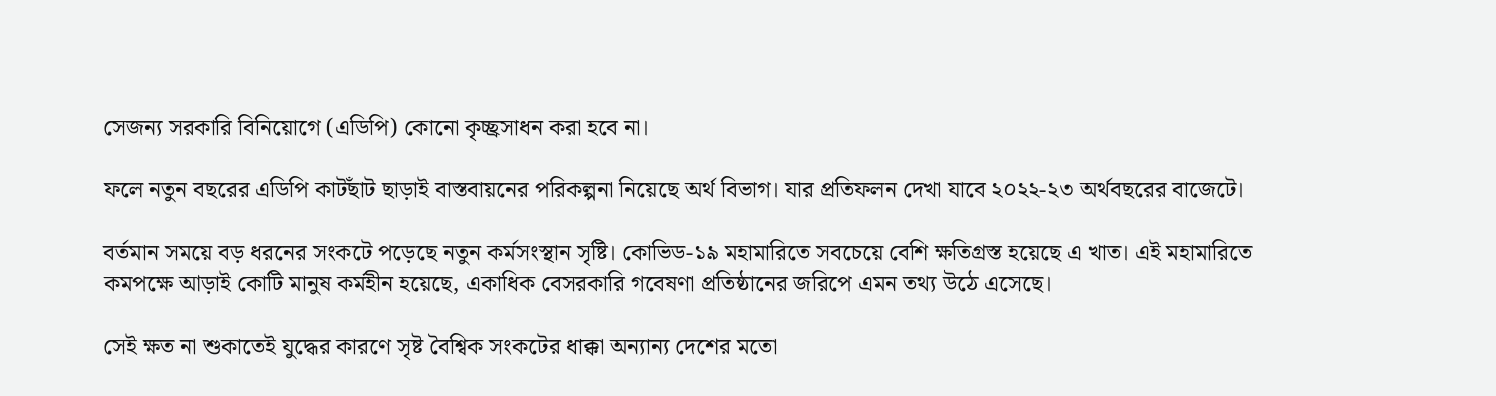সেজন্য সরকারি বিনিয়োগে (এডিপি) কোনো কৃচ্ছ্রসাধন করা হবে না।

ফলে নতুন বছরের এডিপি কাটছাঁট ছাড়াই বাস্তবায়নের পরিকল্পনা নিয়েছে অর্থ বিভাগ। যার প্রতিফলন দেখা যাবে ২০২২-২৩ অর্থবছরের বাজেটে।

বর্তমান সময়ে বড় ধরনের সংকটে পড়েছে নতুন কর্মসংস্থান সৃষ্টি। কোভিড-১৯ মহামারিতে সবচেয়ে বেশি ক্ষতিগ্রস্ত হয়েছে এ খাত। এই মহামারিতে কমপক্ষে আড়াই কোটি মানুষ কর্মহীন হয়েছে, একাধিক বেসরকারি গবেষণা প্রতিষ্ঠানের জরিপে এমন তথ্য উঠে এসেছে।

সেই ক্ষত না শুকাতেই যুদ্ধের কারণে সৃষ্ট বৈশ্বিক সংকটের ধাক্কা অন্যান্য দেশের মতো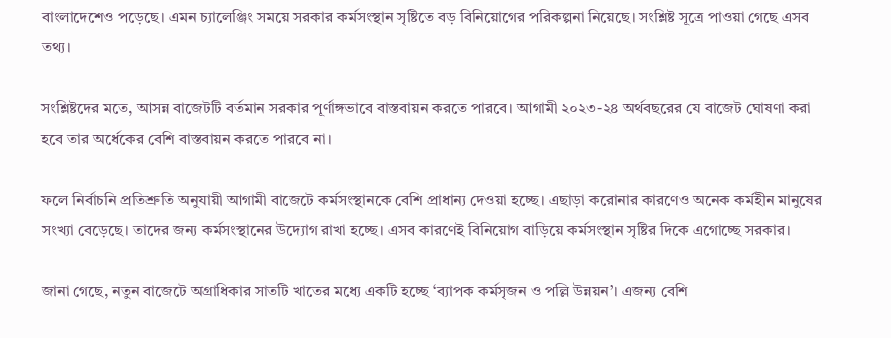বাংলাদেশেও পড়েছে। এমন চ্যালেঞ্জিং সময়ে সরকার কর্মসংস্থান সৃষ্টিতে বড় বিনিয়োগের পরিকল্পনা নিয়েছে। সংশ্লিষ্ট সূত্রে পাওয়া গেছে এসব তথ্য।

সংশ্লিষ্টদের মতে, আসন্ন বাজেটটি বর্তমান সরকার পূর্ণাঙ্গভাবে বাস্তবায়ন করতে পারবে। আগামী ২০২৩-২৪ অর্থবছরের যে বাজেট ঘোষণা করা হবে তার অর্ধেকের বেশি বাস্তবায়ন করতে পারবে না।

ফলে নির্বাচনি প্রতিশ্রুতি অনুযায়ী আগামী বাজেটে কর্মসংস্থানকে বেশি প্রাধান্য দেওয়া হচ্ছে। এছাড়া করোনার কারণেও অনেক কর্মহীন মানুষের সংখ্যা বেড়েছে। তাদের জন্য কর্মসংস্থানের উদ্যোগ রাখা হচ্ছে। এসব কারণেই বিনিয়োগ বাড়িয়ে কর্মসংস্থান সৃষ্টির দিকে এগোচ্ছে সরকার।

জানা গেছে, নতুন বাজেটে অগ্রাধিকার সাতটি খাতের মধ্যে একটি হচ্ছে ‘ব্যাপক কর্মসৃজন ও পল্লি উন্নয়ন’। এজন্য বেশি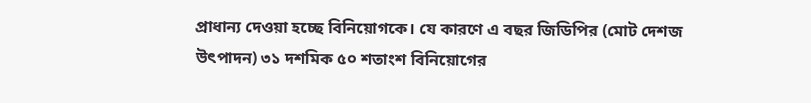প্রাধান্য দেওয়া হচ্ছে বিনিয়োগকে। যে কারণে এ বছর জিডিপির (মোট দেশজ উৎপাদন) ৩১ দশমিক ৫০ শতাংশ বিনিয়োগের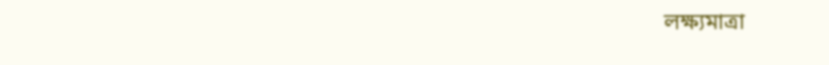লক্ষ্যমাত্রা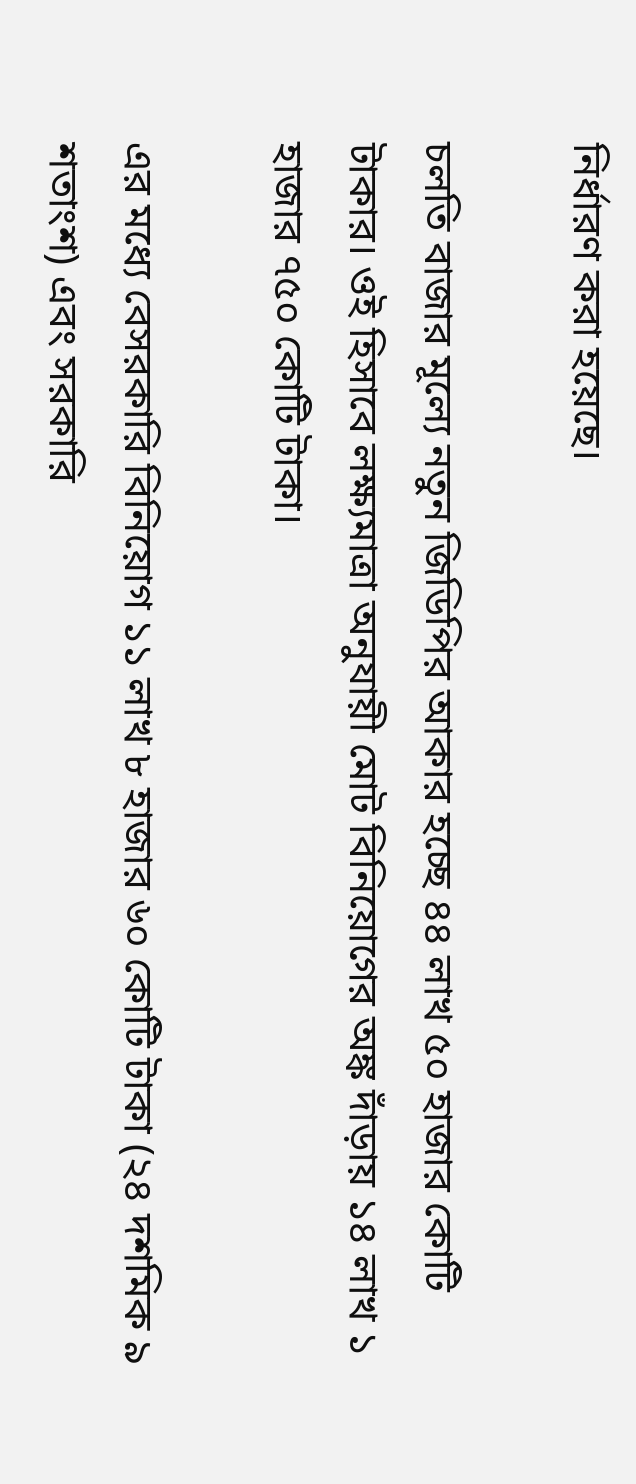নির্ধারণ করা হয়েছে।

চলতি বাজার মূল্যে নতুন জিডিপির আকার হচ্ছে ৪৪ লাখ ৫০ হাজার কোটি টাকার। ওই হিসাবে লক্ষ্যমাত্রা অনুযায়ী মোট বিনিয়োগের অঙ্ক দাঁড়ায় ১৪ লাখ ১ হাজার ৭৫০ কোটি টাকা।

এর মধ্যে বেসরকারি বিনিয়োগ ১১ লাখ ৮ হাজার ৬০ কোটি টাকা (২৪ দশমিক ৯ শতাংশ) এবং সরকারি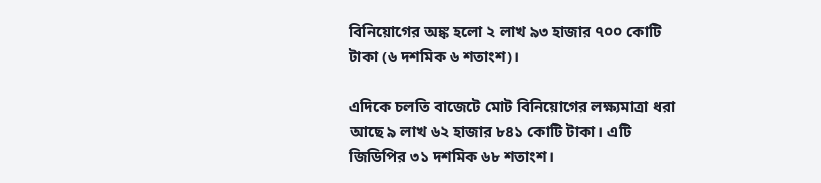বিনিয়োগের অঙ্ক হলো ২ লাখ ৯৩ হাজার ৭০০ কোটি টাকা (৬ দশমিক ৬ শতাংশ)।

এদিকে চলতি বাজেটে মোট বিনিয়োগের লক্ষ্যমাত্রা ধরা আছে ৯ লাখ ৬২ হাজার ৮৪১ কোটি টাকা। এটি জিডিপির ৩১ দশমিক ৬৮ শতাংশ।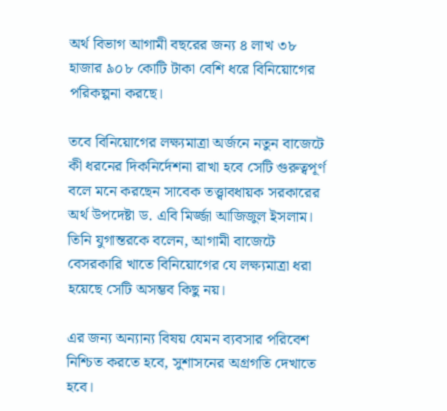অর্থ বিভাগ আগামী বছরের জন্য ৪ লাখ ৩৮ হাজার ৯০৮ কোটি টাকা বেশি ধরে বিনিয়োগের পরিকল্পনা করছে।

তবে বিনিয়োগের লক্ষ্যমাত্রা অর্জনে নতুন বাজেটে কী ধরনের দিকনির্দেশনা রাখা হবে সেটি গুরুত্বপূর্ণ বলে মনে করছেন সাবেক তত্ত্বাবধায়ক সরকারের অর্থ উপদেষ্টা ড. এবি মির্জ্জা আজিজুল ইসলাম। তিনি যুগান্তরকে বলেন, আগামী বাজেটে বেসরকারি খাতে বিনিয়োগের যে লক্ষ্যমাত্রা ধরা হয়েছে সেটি অসম্ভব কিছু নয়।

এর জন্য অন্যান্য বিষয় যেমন ব্যবসার পরিবেশ নিশ্চিত করতে হবে, সুশাসনের অগ্রগতি দেখাতে হবে।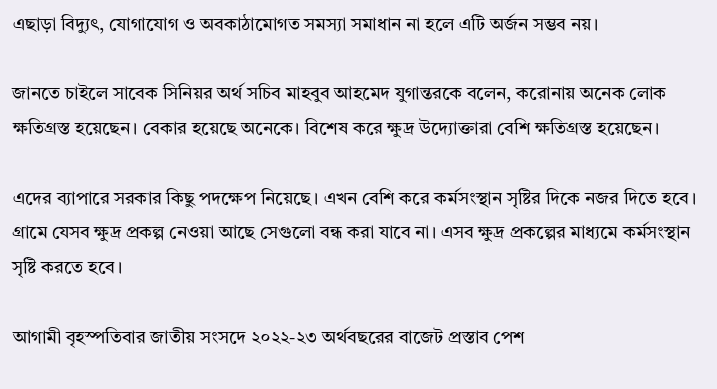এছাড়া বিদ্যুৎ, যোগাযোগ ও অবকাঠামোগত সমস্যা সমাধান না হলে এটি অর্জন সম্ভব নয়।

জানতে চাইলে সাবেক সিনিয়র অর্থ সচিব মাহবুব আহমেদ যুগান্তরকে বলেন, করোনায় অনেক লোক ক্ষতিগ্রস্ত হয়েছেন। বেকার হয়েছে অনেকে। বিশেষ করে ক্ষুদ্র উদ্যোক্তারা বেশি ক্ষতিগ্রস্ত হয়েছেন।

এদের ব্যাপারে সরকার কিছু পদক্ষেপ নিয়েছে। এখন বেশি করে কর্মসংস্থান সৃষ্টির দিকে নজর দিতে হবে। গ্রামে যেসব ক্ষুদ্র প্রকল্প নেওয়া আছে সেগুলো বন্ধ করা যাবে না। এসব ক্ষুদ্র প্রকল্পের মাধ্যমে কর্মসংস্থান সৃষ্টি করতে হবে।

আগামী বৃহস্পতিবার জাতীয় সংসদে ২০২২-২৩ অর্থবছরের বাজেট প্রস্তাব পেশ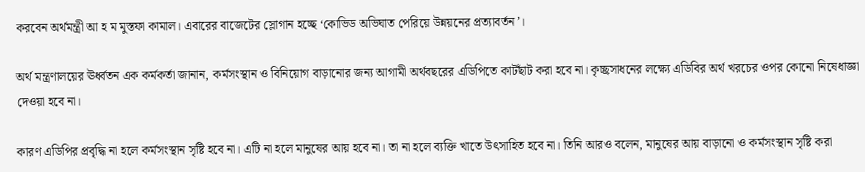করবেন অর্থমন্ত্রী আ হ ম মুস্তফা কামাল। এবারের বাজেটের স্লোগান হচ্ছে ‘কোভিড অভিঘাত পেরিয়ে উন্নয়নের প্রত্যাবর্তন’।

অর্থ মন্ত্রণালয়ের ঊর্ধ্বতন এক কর্মকর্তা জানান, কর্মসংস্থান ও বিনিয়োগ বাড়ানোর জন্য আগামী অর্থবছরের এডিপিতে কাটছাঁট করা হবে না। কৃচ্ছ্রসাধনের লক্ষ্যে এডিবির অর্থ খরচের ওপর কোনো নিষেধাজ্ঞা দেওয়া হবে না।

কারণ এডিপির প্রবৃদ্ধি না হলে কর্মসংস্থান সৃষ্টি হবে না। এটি না হলে মানুষের আয় হবে না। তা না হলে ব্যক্তি খাতে উৎসাহিত হবে না। তিনি আরও বলেন, মানুষের আয় বাড়ানো ও কর্মসংস্থান সৃষ্টি করা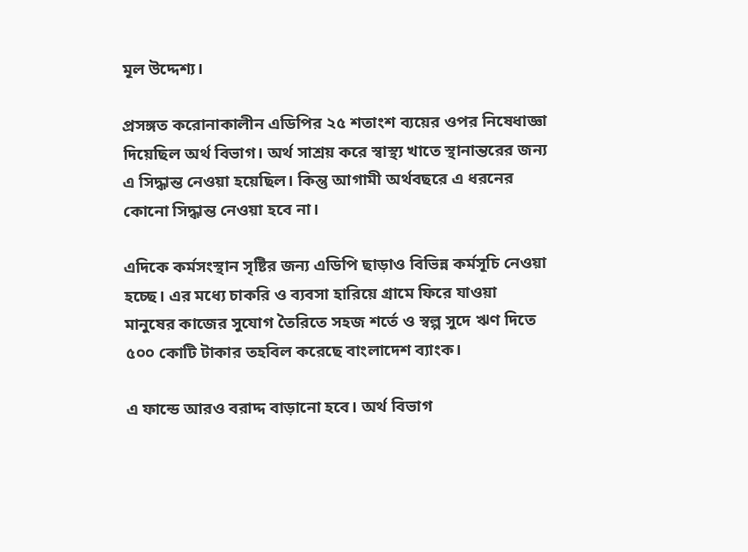মূল উদ্দেশ্য।

প্রসঙ্গত করোনাকালীন এডিপির ২৫ শতাংশ ব্যয়ের ওপর নিষেধাজ্ঞা দিয়েছিল অর্থ বিভাগ। অর্থ সাশ্রয় করে স্বাস্থ্য খাতে স্থানান্তরের জন্য এ সিদ্ধান্ত নেওয়া হয়েছিল। কিন্তু আগামী অর্থবছরে এ ধরনের কোনো সিদ্ধান্ত নেওয়া হবে না।

এদিকে কর্মসংস্থান সৃষ্টির জন্য এডিপি ছাড়াও বিভিন্ন কর্মসূচি নেওয়া হচ্ছে। এর মধ্যে চাকরি ও ব্যবসা হারিয়ে গ্রামে ফিরে যাওয়া মানুষের কাজের সুযোগ তৈরিতে সহজ শর্তে ও স্বল্প সুদে ঋণ দিতে ৫০০ কোটি টাকার তহবিল করেছে বাংলাদেশ ব্যাংক।

এ ফান্ডে আরও বরাদ্দ বাড়ানো হবে। অর্থ বিভাগ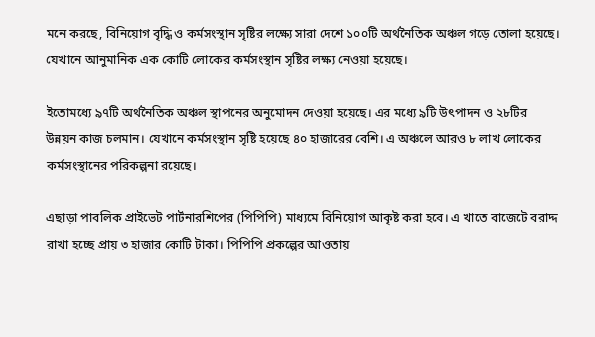মনে করছে, বিনিয়োগ বৃদ্ধি ও কর্মসংস্থান সৃষ্টির লক্ষ্যে সারা দেশে ১০০টি অর্থনৈতিক অঞ্চল গড়ে তোলা হয়েছে। যেখানে আনুমানিক এক কোটি লোকের কর্মসংস্থান সৃষ্টির লক্ষ্য নেওয়া হয়েছে।

ইতোমধ্যে ৯৭টি অর্থনৈতিক অঞ্চল স্থাপনের অনুমোদন দেওয়া হয়েছে। এর মধ্যে ৯টি উৎপাদন ও ২৮টির উন্নয়ন কাজ চলমান। যেখানে কর্মসংস্থান সৃষ্টি হয়েছে ৪০ হাজারের বেশি। এ অঞ্চলে আরও ৮ লাখ লোকের কর্মসংস্থানের পরিকল্পনা রয়েছে।

এছাড়া পাবলিক প্রাইভেট পার্টনারশিপের (পিপিপি) মাধ্যমে বিনিয়োগ আকৃষ্ট করা হবে। এ খাতে বাজেটে বরাদ্দ রাখা হচ্ছে প্রায় ৩ হাজার কোটি টাকা। পিপিপি প্রকল্পের আওতায়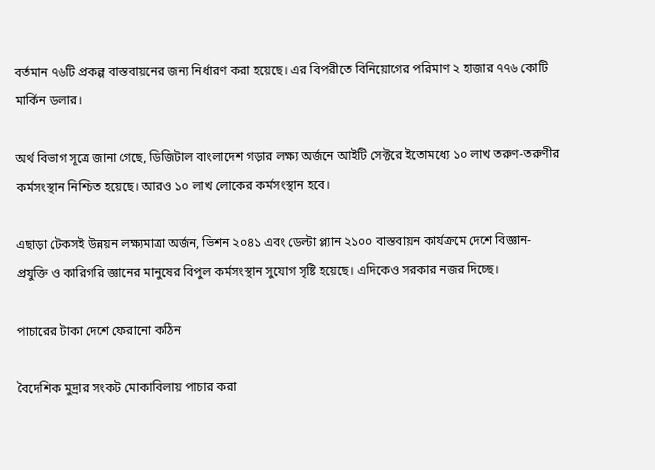বর্তমান ৭৬টি প্রকল্প বাস্তবায়নের জন্য নির্ধারণ করা হয়েছে। এর বিপরীতে বিনিয়োগের পরিমাণ ২ হাজার ৭৭৬ কোটি মার্কিন ডলার।

অর্থ বিভাগ সূত্রে জানা গেছে, ডিজিটাল বাংলাদেশ গড়ার লক্ষ্য অর্জনে আইটি সেক্টরে ইতোমধ্যে ১০ লাখ তরুণ-তরুণীর কর্মসংস্থান নিশ্চিত হয়েছে। আরও ১০ লাখ লোকের কর্মসংস্থান হবে।

এছাড়া টেকসই উন্নয়ন লক্ষ্যমাত্রা অর্জন, ভিশন ২০৪১ এবং ডেল্টা প্ল্যান ২১০০ বাস্তবায়ন কার্যক্রমে দেশে বিজ্ঞান-প্রযুক্তি ও কারিগরি জ্ঞানের মানুষের বিপুল কর্মসংস্থান সুযোগ সৃষ্টি হয়েছে। এদিকেও সরকার নজর দিচ্ছে।

পাচারের টাকা দেশে ফেরানো কঠিন

বৈদেশিক মুদ্রার সংকট মোকাবিলায় পাচার করা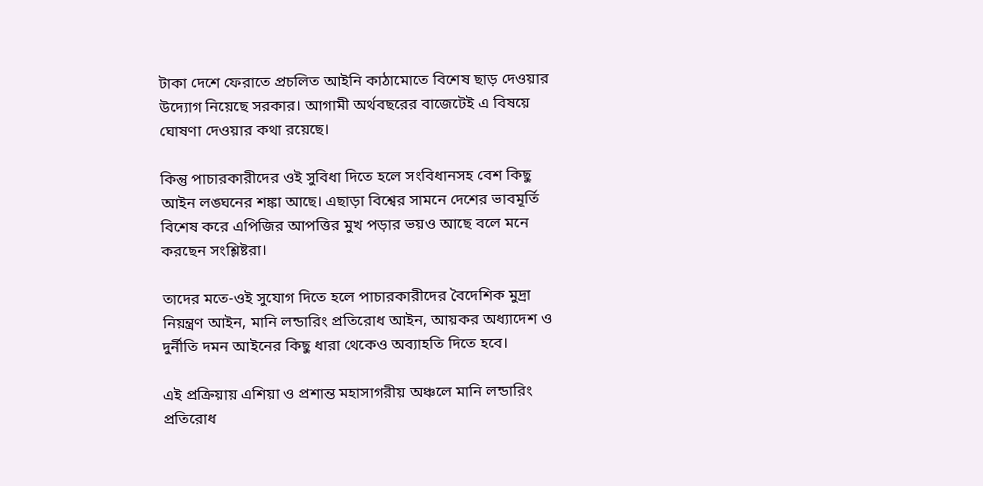টাকা দেশে ফেরাতে প্রচলিত আইনি কাঠামোতে বিশেষ ছাড় দেওয়ার উদ্যোগ নিয়েছে সরকার। আগামী অর্থবছরের বাজেটেই এ বিষয়ে ঘোষণা দেওয়ার কথা রয়েছে।

কিন্তু পাচারকারীদের ওই সুবিধা দিতে হলে সংবিধানসহ বেশ কিছু আইন লঙ্ঘনের শঙ্কা আছে। এছাড়া বিশ্বের সামনে দেশের ভাবমূর্তি বিশেষ করে এপিজির আপত্তির মুখ পড়ার ভয়ও আছে বলে মনে করছেন সংশ্লিষ্টরা।

তাদের মতে-ওই সুযোগ দিতে হলে পাচারকারীদের বৈদেশিক মুদ্রা নিয়ন্ত্রণ আইন, মানি লন্ডারিং প্রতিরোধ আইন, আয়কর অধ্যাদেশ ও দুর্নীতি দমন আইনের কিছু ধারা থেকেও অব্যাহতি দিতে হবে।

এই প্রক্রিয়ায় এশিয়া ও প্রশান্ত মহাসাগরীয় অঞ্চলে মানি লন্ডারিং প্রতিরোধ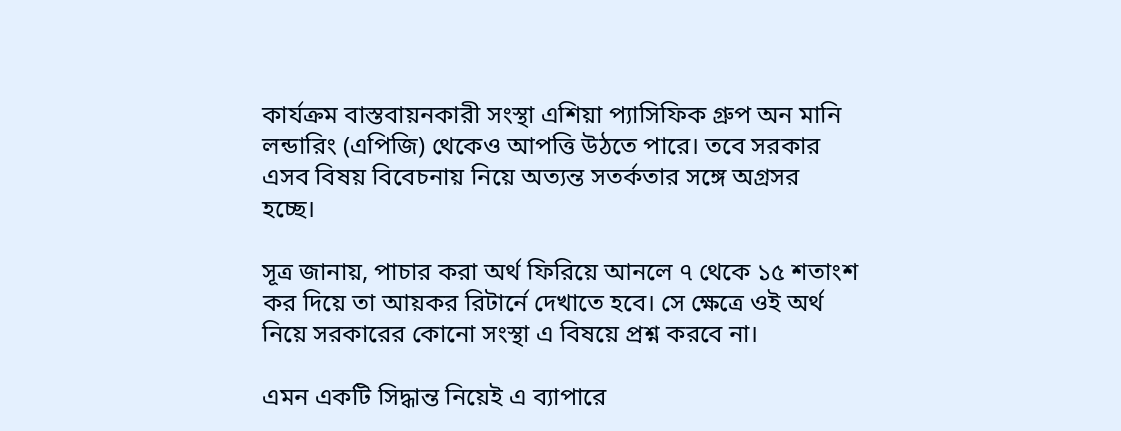কার্যক্রম বাস্তবায়নকারী সংস্থা এশিয়া প্যাসিফিক গ্রুপ অন মানি লন্ডারিং (এপিজি) থেকেও আপত্তি উঠতে পারে। তবে সরকার এসব বিষয় বিবেচনায় নিয়ে অত্যন্ত সতর্কতার সঙ্গে অগ্রসর হচ্ছে।

সূত্র জানায়, পাচার করা অর্থ ফিরিয়ে আনলে ৭ থেকে ১৫ শতাংশ কর দিয়ে তা আয়কর রিটার্নে দেখাতে হবে। সে ক্ষেত্রে ওই অর্থ নিয়ে সরকারের কোনো সংস্থা এ বিষয়ে প্রশ্ন করবে না।

এমন একটি সিদ্ধান্ত নিয়েই এ ব্যাপারে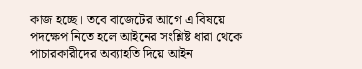কাজ হচ্ছে। তবে বাজেটের আগে এ বিষয়ে পদক্ষেপ নিতে হলে আইনের সংশ্লিষ্ট ধারা থেকে পাচারকারীদের অব্যাহতি দিয়ে আইন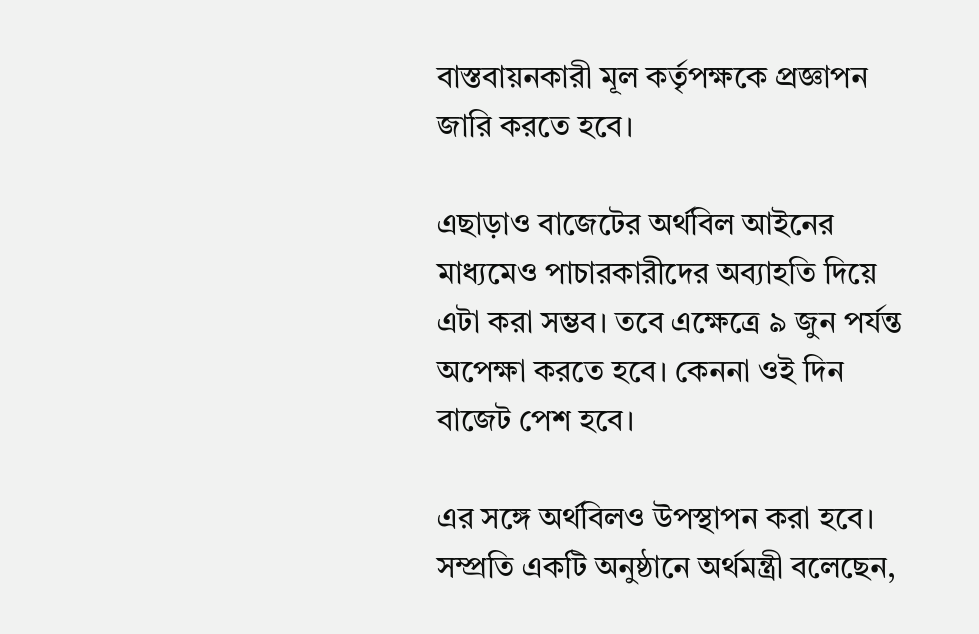বাস্তবায়নকারী মূল কর্তৃপক্ষকে প্রজ্ঞাপন জারি করতে হবে।

এছাড়াও বাজেটের অর্থবিল আইনের মাধ্যমেও পাচারকারীদের অব্যাহতি দিয়ে এটা করা সম্ভব। তবে এক্ষেত্রে ৯ জুন পর্যন্ত অপেক্ষা করতে হবে। কেননা ওই দিন বাজেট পেশ হবে।

এর সঙ্গে অর্থবিলও উপস্থাপন করা হবে। সম্প্রতি একটি অনুষ্ঠানে অর্থমন্ত্রী বলেছেন,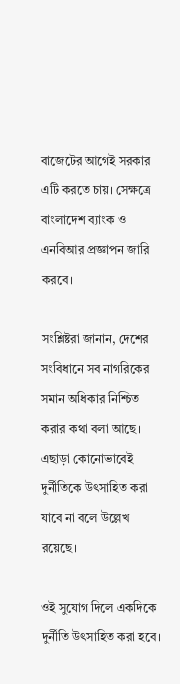বাজেটের আগেই সরকার এটি করতে চায়। সেক্ষত্রে বাংলাদেশ ব্যাংক ও এনবিআর প্রজ্ঞাপন জারি করবে।

সংশ্লিষ্টরা জানান, দেশের সংবিধানে সব নাগরিকের সমান অধিকার নিশ্চিত করার কথা বলা আছে। এছাড়া কোনোভাবেই দুর্নীতিকে উৎসাহিত করা যাবে না বলে উল্লেখ রয়েছে।

ওই সুযোগ দিলে একদিকে দুর্নীতি উৎসাহিত করা হবে।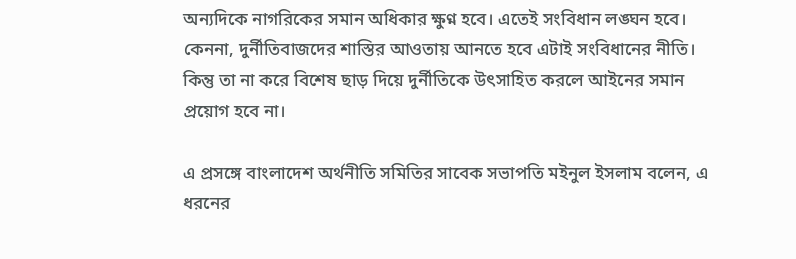অন্যদিকে নাগরিকের সমান অধিকার ক্ষুণ্ন হবে। এতেই সংবিধান লঙ্ঘন হবে। কেননা, দুর্নীতিবাজদের শাস্তির আওতায় আনতে হবে এটাই সংবিধানের নীতি। কিন্তু তা না করে বিশেষ ছাড় দিয়ে দুর্নীতিকে উৎসাহিত করলে আইনের সমান প্রয়োগ হবে না।

এ প্রসঙ্গে বাংলাদেশ অর্থনীতি সমিতির সাবেক সভাপতি মইনুল ইসলাম বলেন, এ ধরনের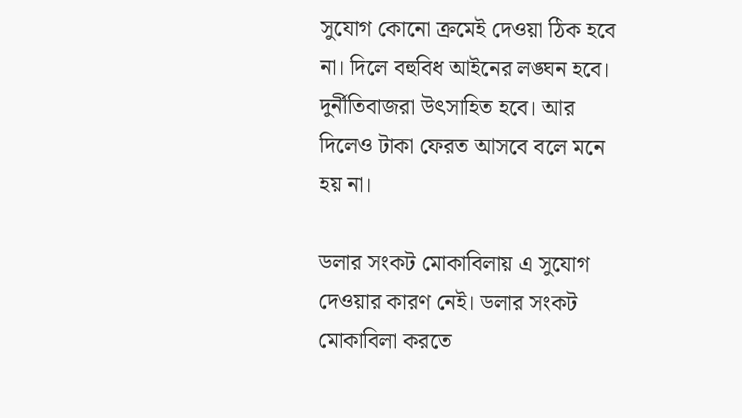সুযোগ কোনো ক্রমেই দেওয়া ঠিক হবে না। দিলে বহুবিধ আইনের লঙ্ঘন হবে। দুর্নীতিবাজরা উৎসাহিত হবে। আর দিলেও টাকা ফেরত আসবে বলে মনে হয় না।

ডলার সংকট মোকাবিলায় এ সুযোগ দেওয়ার কারণ নেই। ডলার সংকট মোকাবিলা করতে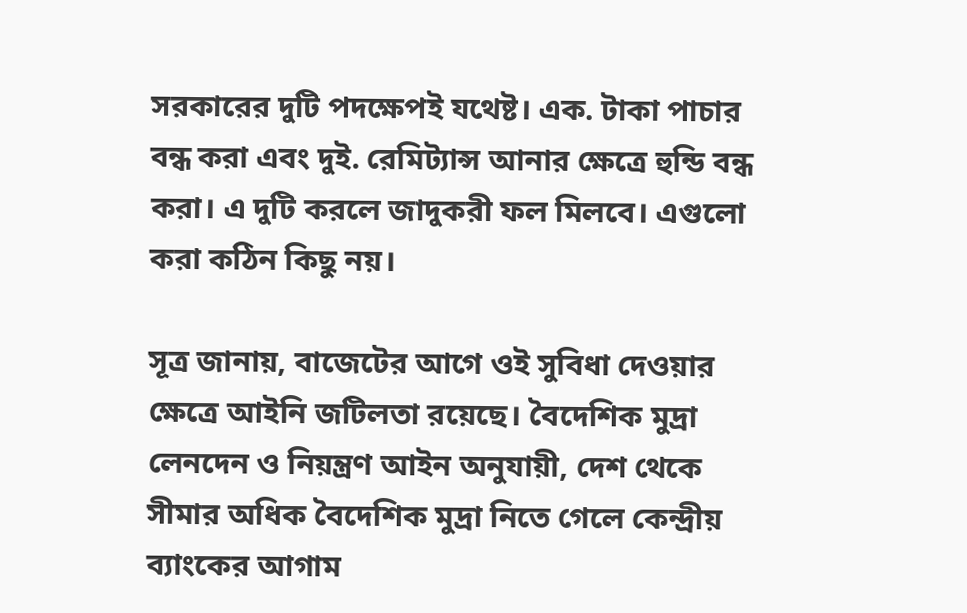সরকারের দুটি পদক্ষেপই যথেষ্ট। এক. টাকা পাচার বন্ধ করা এবং দুই. রেমিট্যান্স আনার ক্ষেত্রে হুন্ডি বন্ধ করা। এ দুটি করলে জাদুকরী ফল মিলবে। এগুলো করা কঠিন কিছু নয়।

সূত্র জানায়, বাজেটের আগে ওই সুবিধা দেওয়ার ক্ষেত্রে আইনি জটিলতা রয়েছে। বৈদেশিক মুদ্রা লেনদেন ও নিয়ন্ত্রণ আইন অনুযায়ী, দেশ থেকে সীমার অধিক বৈদেশিক মুদ্রা নিতে গেলে কেন্দ্রীয় ব্যাংকের আগাম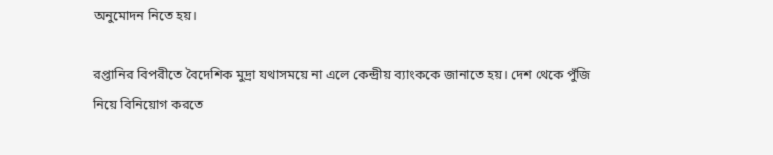অনুমোদন নিতে হয়।

রপ্তানির বিপরীতে বৈদেশিক মুদ্রা যথাসময়ে না এলে কেন্দ্রীয় ব্যাংককে জানাতে হয়। দেশ থেকে পুঁজি নিয়ে বিনিয়োগ করতে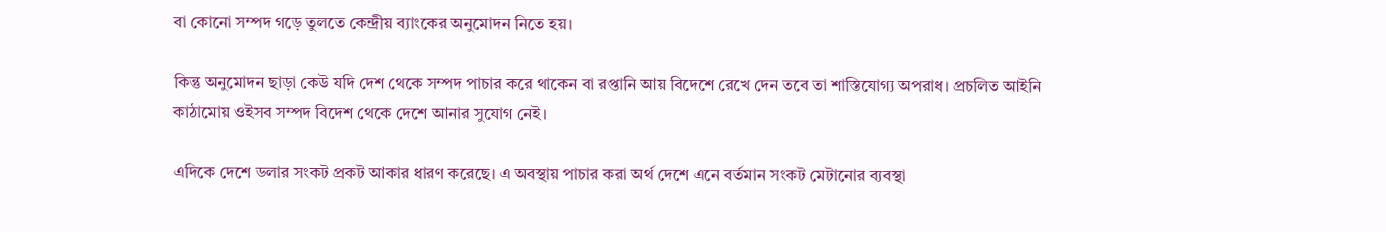বা কোনো সম্পদ গড়ে তুলতে কেন্দ্রীয় ব্যাংকের অনুমোদন নিতে হয়।

কিন্তু অনুমোদন ছাড়া কেউ যদি দেশ থেকে সম্পদ পাচার করে থাকেন বা রপ্তানি আয় বিদেশে রেখে দেন তবে তা শাস্তিযোগ্য অপরাধ। প্রচলিত আইনি কাঠামোয় ওইসব সম্পদ বিদেশ থেকে দেশে আনার সুযোগ নেই।

এদিকে দেশে ডলার সংকট প্রকট আকার ধারণ করেছে। এ অবস্থায় পাচার করা অর্থ দেশে এনে বর্তমান সংকট মেটানোর ব্যবস্থা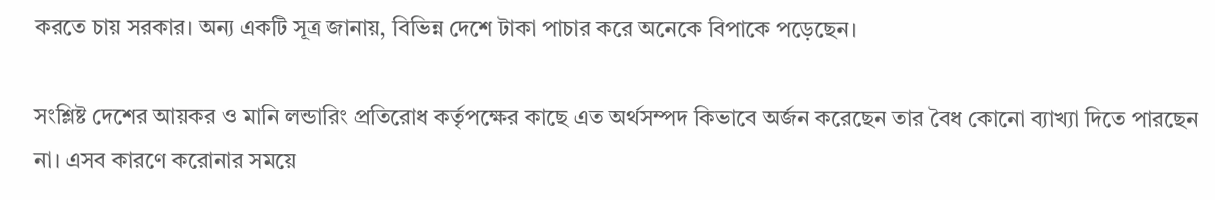করতে চায় সরকার। অন্য একটি সূত্র জানায়, বিভিন্ন দেশে টাকা পাচার করে অনেকে বিপাকে পড়েছেন।

সংশ্লিষ্ট দেশের আয়কর ও মানি লন্ডারিং প্রতিরোধ কর্তৃপক্ষের কাছে এত অর্থসম্পদ কিভাবে অর্জন করেছেন তার বৈধ কোনো ব্যাখ্যা দিতে পারছেন না। এসব কারণে করোনার সময়ে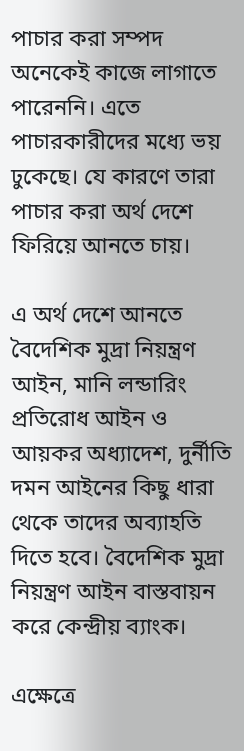পাচার করা সম্পদ অনেকেই কাজে লাগাতে পারেননি। এতে পাচারকারীদের মধ্যে ভয় ঢুকেছে। যে কারণে তারা পাচার করা অর্থ দেশে ফিরিয়ে আনতে চায়।

এ অর্থ দেশে আনতে বৈদেশিক মুদ্রা নিয়ন্ত্রণ আইন, মানি লন্ডারিং প্রতিরোধ আইন ও আয়কর অধ্যাদেশ, দুর্নীতি দমন আইনের কিছু ধারা থেকে তাদের অব্যাহতি দিতে হবে। বৈদেশিক মুদ্রা নিয়ন্ত্রণ আইন বাস্তবায়ন করে কেন্দ্রীয় ব্যাংক।

এক্ষেত্রে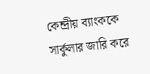কেন্দ্রীয় ব্যাংককে সার্কুলার জারি করে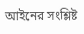আইনের সংশ্লিষ্ট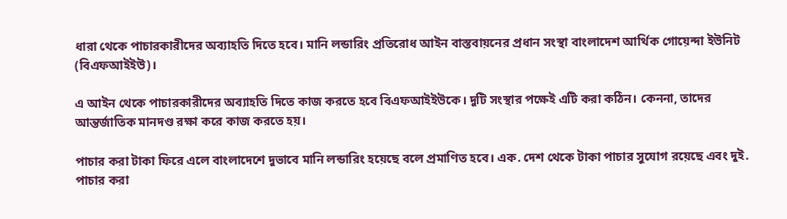ধারা থেকে পাচারকারীদের অব্যাহতি দিতে হবে। মানি লন্ডারিং প্রতিরোধ আইন বাস্তবায়নের প্রধান সংস্থা বাংলাদেশ আর্থিক গোয়েন্দা ইউনিট (বিএফআইইউ)।

এ আইন থেকে পাচারকারীদের অব্যাহতি দিতে কাজ করতে হবে বিএফআইইউকে। দুটি সংস্থার পক্ষেই এটি করা কঠিন। কেননা, তাদের আন্তর্জাতিক মানদণ্ড রক্ষা করে কাজ করতে হয়।

পাচার করা টাকা ফিরে এলে বাংলাদেশে দুভাবে মানি লন্ডারিং হয়েছে বলে প্রমাণিত হবে। এক. দেশ থেকে টাকা পাচার সুযোগ রয়েছে এবং দুই. পাচার করা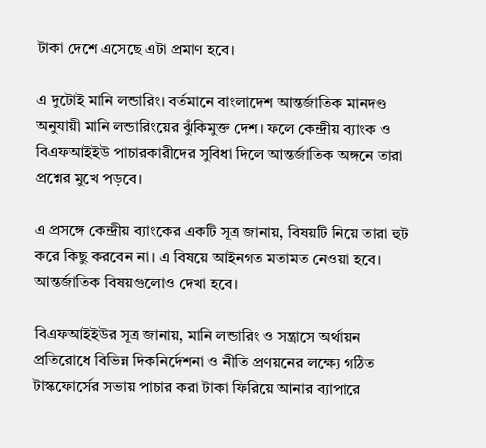টাকা দেশে এসেছে এটা প্রমাণ হবে।

এ দুটোই মানি লন্ডারিং। বর্তমানে বাংলাদেশ আন্তর্জাতিক মানদণ্ড অনুযায়ী মানি লন্ডারিংয়ের ঝুঁকিমুক্ত দেশ। ফলে কেন্দ্রীয় ব্যাংক ও বিএফআইইউ পাচারকারীদের সুবিধা দিলে আন্তর্জাতিক অঙ্গনে তারা প্রশ্নের মুখে পড়বে।

এ প্রসঙ্গে কেন্দ্রীয় ব্যাংকের একটি সূত্র জানায়, বিষয়টি নিয়ে তারা হুট করে কিছু করবেন না। এ বিষয়ে আইনগত মতামত নেওয়া হবে। আন্তর্জাতিক বিষয়গুলোও দেখা হবে।

বিএফআইইউর সূত্র জানায়, মানি লন্ডারিং ও সন্ত্রাসে অর্থায়ন প্রতিরোধে বিভিন্ন দিকনির্দেশনা ও নীতি প্রণয়নের লক্ষ্যে গঠিত টাস্কফোর্সের সভায় পাচার করা টাকা ফিরিয়ে আনার ব্যাপারে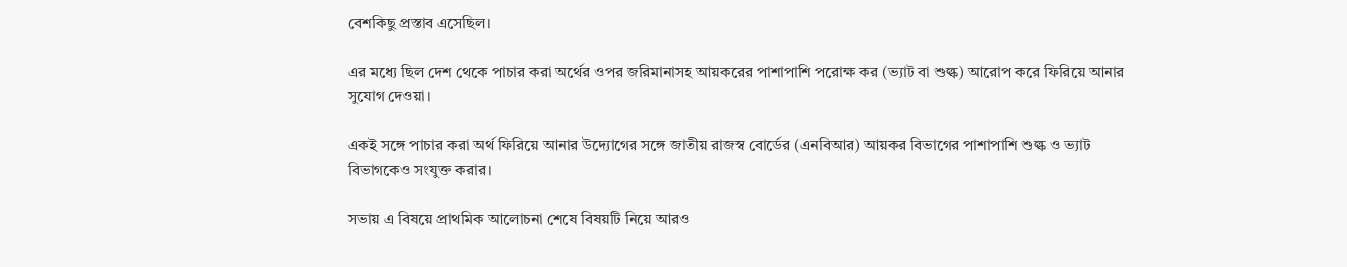বেশকিছু প্রস্তাব এসেছিল।

এর মধ্যে ছিল দেশ থেকে পাচার করা অর্থের ওপর জরিমানাসহ আয়করের পাশাপাশি পরোক্ষ কর (ভ্যাট বা শুল্ক) আরোপ করে ফিরিয়ে আনার সুযোগ দেওয়া।

একই সঙ্গে পাচার করা অর্থ ফিরিয়ে আনার উদ্যোগের সঙ্গে জাতীয় রাজস্ব বোর্ডের (এনবিআর) আয়কর বিভাগের পাশাপাশি শুল্ক ও ভ্যাট বিভাগকেও সংযুক্ত করার।

সভায় এ বিষয়ে প্রাথমিক আলোচনা শেষে বিষয়টি নিয়ে আরও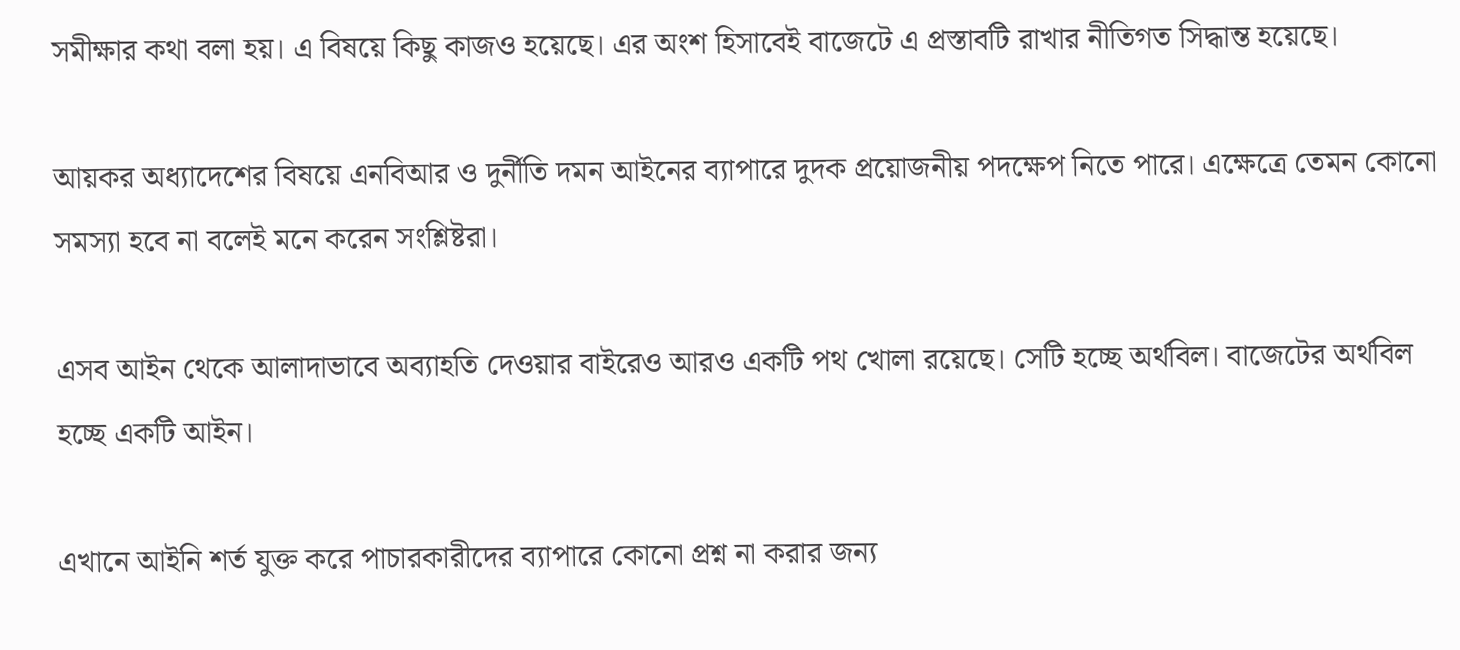সমীক্ষার কথা বলা হয়। এ বিষয়ে কিছু কাজও হয়েছে। এর অংশ হিসাবেই বাজেটে এ প্রস্তাবটি রাখার নীতিগত সিদ্ধান্ত হয়েছে।

আয়কর অধ্যাদেশের বিষয়ে এনবিআর ও দুর্নীতি দমন আইনের ব্যাপারে দুদক প্রয়োজনীয় পদক্ষেপ নিতে পারে। এক্ষেত্রে তেমন কোনো সমস্যা হবে না বলেই মনে করেন সংশ্লিষ্টরা।

এসব আইন থেকে আলাদাভাবে অব্যাহতি দেওয়ার বাইরেও আরও একটি পথ খোলা রয়েছে। সেটি হচ্ছে অর্থবিল। বাজেটের অর্থবিল হচ্ছে একটি আইন।

এখানে আইনি শর্ত যুক্ত করে পাচারকারীদের ব্যাপারে কোনো প্রশ্ন না করার জন্য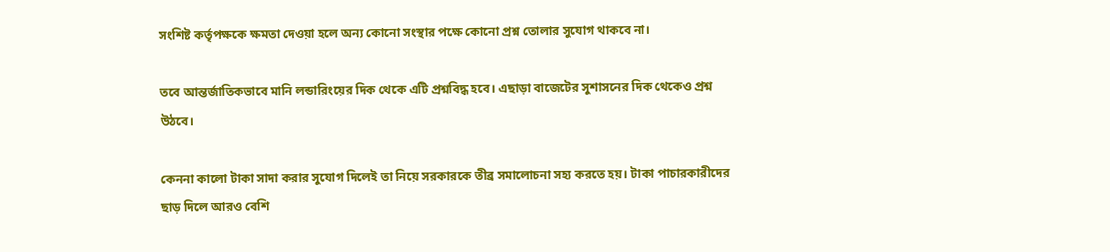সংশিষ্ট কর্তৃপক্ষকে ক্ষমতা দেওয়া হলে অন্য কোনো সংস্থার পক্ষে কোনো প্রশ্ন তোলার সুযোগ থাকবে না।

তবে আন্তর্জাতিকভাবে মানি লন্ডারিংয়ের দিক থেকে এটি প্রশ্নবিদ্ধ হবে। এছাড়া বাজেটের সুশাসনের দিক থেকেও প্রশ্ন উঠবে।

কেননা কালো টাকা সাদা করার সুযোগ দিলেই তা নিয়ে সরকারকে তীব্র সমালোচনা সহ্য করতে হয়। টাকা পাচারকারীদের ছাড় দিলে আরও বেশি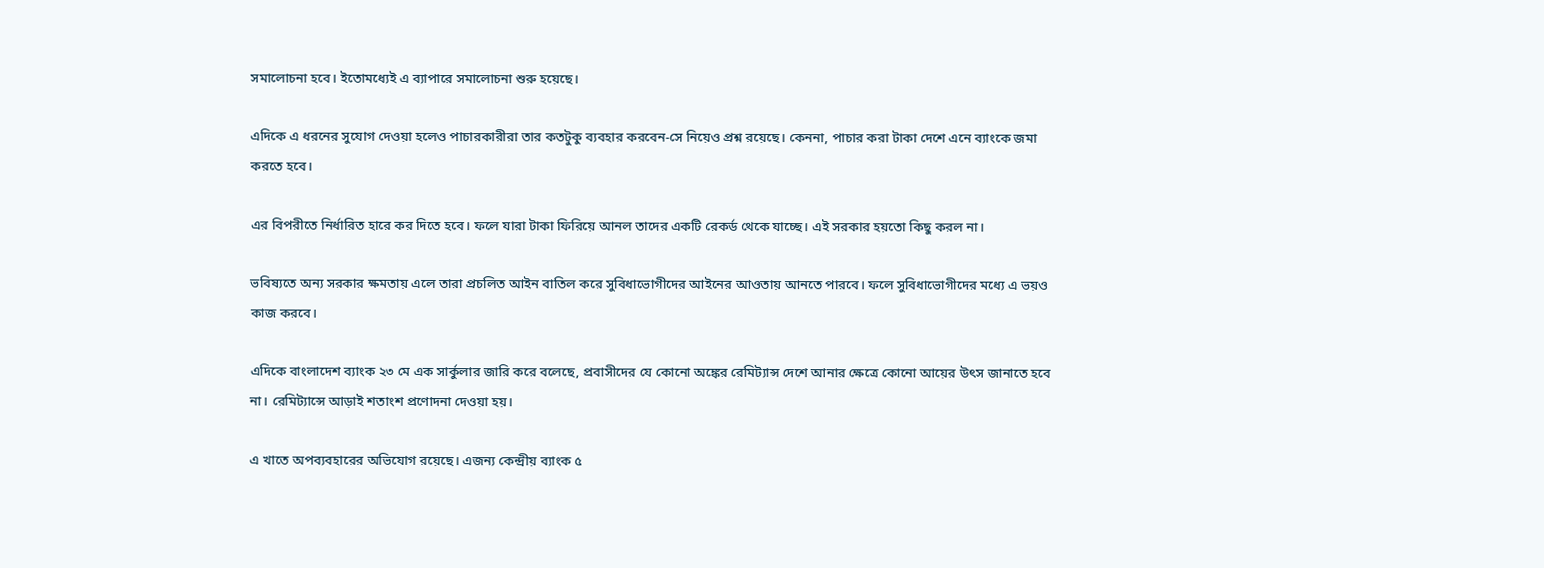সমালোচনা হবে। ইতোমধ্যেই এ ব্যাপারে সমালোচনা শুরু হয়েছে।

এদিকে এ ধরনের সুযোগ দেওয়া হলেও পাচারকারীরা তার কতটুকু ব্যবহার করবেন-সে নিয়েও প্রশ্ন রয়েছে। কেননা, পাচার করা টাকা দেশে এনে ব্যাংকে জমা করতে হবে।

এর বিপরীতে নির্ধারিত হারে কর দিতে হবে। ফলে যারা টাকা ফিরিয়ে আনল তাদের একটি রেকর্ড থেকে যাচ্ছে। এই সরকার হয়তো কিছু করল না।

ভবিষ্যতে অন্য সরকার ক্ষমতায় এলে তারা প্রচলিত আইন বাতিল করে সুবিধাভোগীদের আইনের আওতায় আনতে পারবে। ফলে সুবিধাভোগীদের মধ্যে এ ভয়ও কাজ করবে।

এদিকে বাংলাদেশ ব্যাংক ২৩ মে এক সার্কুলার জারি করে বলেছে, প্রবাসীদের যে কোনো অঙ্কের রেমিট্যান্স দেশে আনার ক্ষেত্রে কোনো আয়ের উৎস জানাতে হবে না। রেমিট্যান্সে আড়াই শতাংশ প্রণোদনা দেওয়া হয়।

এ খাতে অপব্যবহারের অভিযোগ রয়েছে। এজন্য কেন্দ্রীয় ব্যাংক ৫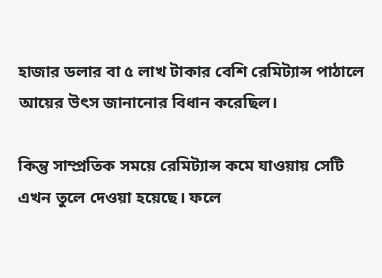হাজার ডলার বা ৫ লাখ টাকার বেশি রেমিট্যান্স পাঠালে আয়ের উৎস জানানোর বিধান করেছিল।

কিন্তু সাম্প্রতিক সময়ে রেমিট্যান্স কমে যাওয়ায় সেটি এখন তুলে দেওয়া হয়েছে। ফলে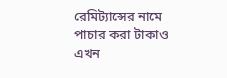রেমিট্যান্সের নামে পাচার করা টাকাও এখন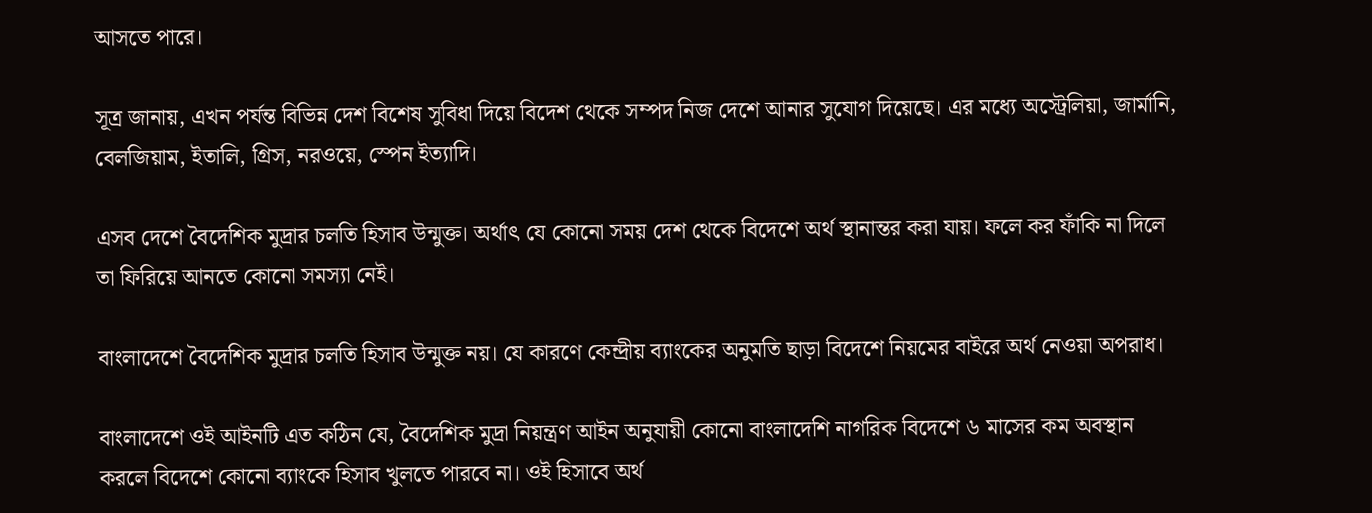আসতে পারে।

সূত্র জানায়, এখন পর্যন্ত বিভিন্ন দেশ বিশেষ সুবিধা দিয়ে বিদেশ থেকে সম্পদ নিজ দেশে আনার সুযোগ দিয়েছে। এর মধ্যে অস্ট্রেলিয়া, জার্মানি, বেলজিয়াম, ইতালি, গ্রিস, নরওয়ে, স্পেন ইত্যাদি।

এসব দেশে বৈদেশিক মুদ্রার চলতি হিসাব উন্মুক্ত। অর্থাৎ যে কোনো সময় দেশ থেকে বিদেশে অর্থ স্থানান্তর করা যায়। ফলে কর ফাঁকি না দিলে তা ফিরিয়ে আনতে কোনো সমস্যা নেই।

বাংলাদেশে বৈদেশিক মুদ্রার চলতি হিসাব উন্মুক্ত নয়। যে কারণে কেন্দ্রীয় ব্যাংকের অনুমতি ছাড়া বিদেশে নিয়মের বাইরে অর্থ নেওয়া অপরাধ।

বাংলাদেশে ওই আইনটি এত কঠিন যে, বৈদেশিক মুদ্রা নিয়ন্ত্রণ আইন অনুযায়ী কোনো বাংলাদেশি নাগরিক বিদেশে ৬ মাসের কম অবস্থান করলে বিদেশে কোনো ব্যাংকে হিসাব খুলতে পারবে না। ওই হিসাবে অর্থ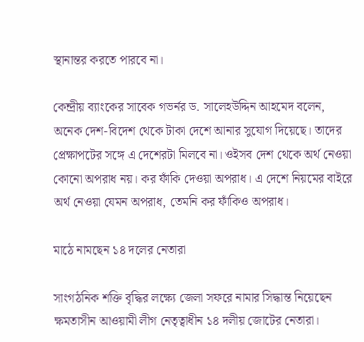স্থানান্তর করতে পারবে না।

কেন্দ্রীয় ব্যাংকের সাবেক গভর্নর ড. সালেহউদ্দিন আহমেদ বলেন, অনেক দেশ-বিদেশ থেকে টাকা দেশে আনার সুযোগ দিয়েছে। তাদের প্রেক্ষাপটের সঙ্গে এ দেশেরটা মিলবে না। ওইসব দেশ থেকে অর্থ নেওয়া কোনো অপরাধ নয়। কর ফাঁকি দেওয়া অপরাধ। এ দেশে নিয়মের বাইরে অর্থ নেওয়া যেমন অপরাধ, তেমনি কর ফাঁকিও অপরাধ।

মাঠে নামছেন ১৪ দলের নেতারা

সাংগঠনিক শক্তি বৃদ্ধির লক্ষ্যে জেলা সফরে নামার সিদ্ধান্ত নিয়েছেন ক্ষমতাসীন আওয়ামী লীগ নেতৃত্বাধীন ১৪ দলীয় জোটের নেতারা।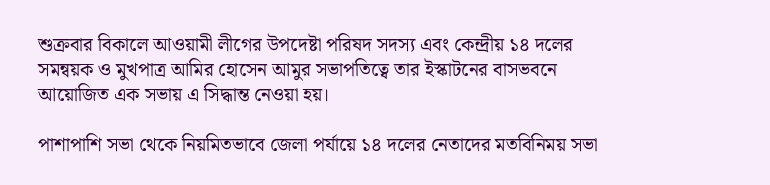শুক্রবার বিকালে আওয়ামী লীগের উপদেষ্টা পরিষদ সদস্য এবং কেন্দ্রীয় ১৪ দলের সমন্বয়ক ও মুখপাত্র আমির হোসেন আমুর সভাপতিত্বে তার ইস্কাটনের বাসভবনে আয়োজিত এক সভায় এ সিদ্ধান্ত নেওয়া হয়।

পাশাপাশি সভা থেকে নিয়মিতভাবে জেলা পর্যায়ে ১৪ দলের নেতাদের মতবিনিময় সভা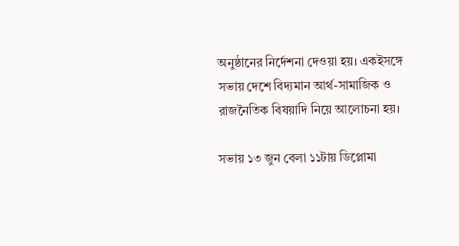অনুষ্ঠানের নির্দেশনা দেওয়া হয়। একইসঙ্গে সভায় দেশে বিদ্যমান আর্থ-সামাজিক ও রাজনৈতিক বিষয়াদি নিয়ে আলোচনা হয়।

সভায় ১৩ জুন বেলা ১১টায় ডিপ্লোমা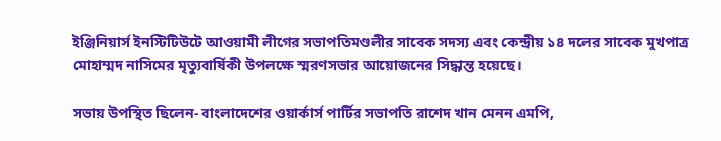ইঞ্জিনিয়ার্স ইনস্টিটিউটে আওয়ামী লীগের সভাপতিমণ্ডলীর সাবেক সদস্য এবং কেন্দ্রীয় ১৪ দলের সাবেক মুখপাত্র মোহাম্মদ নাসিমের মৃত্যুবার্ষিকী উপলক্ষে স্মরণসভার আয়োজনের সিদ্ধান্ত হয়েছে।

সভায় উপস্থিত ছিলেন- বাংলাদেশের ওয়ার্কার্স পার্টির সভাপতি রাশেদ খান মেনন এমপি,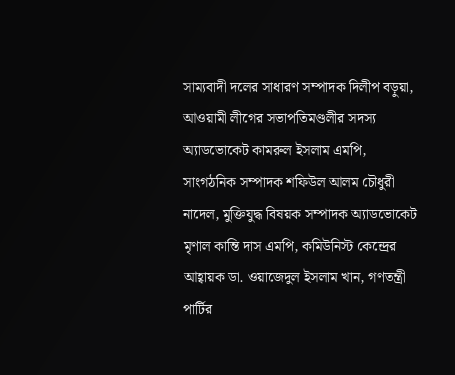সাম্যবাদী দলের সাধারণ সম্পাদক দিলীপ বড়ুয়া, আওয়ামী লীগের সভাপতিমণ্ডলীর সদস্য অ্যাডভোকেট কামরুল ইসলাম এমপি, সাংগঠনিক সম্পাদক শফিউল আলম চৌধুরী নাদেল, মুক্তিযুদ্ধ বিষয়ক সম্পাদক অ্যাডভোকেট মৃণাল কান্তি দাস এমপি, কমিউনিস্ট কেন্দ্রের আহ্বায়ক ডা. ওয়াজেদুল ইসলাম খান, গণতন্ত্রী পার্টির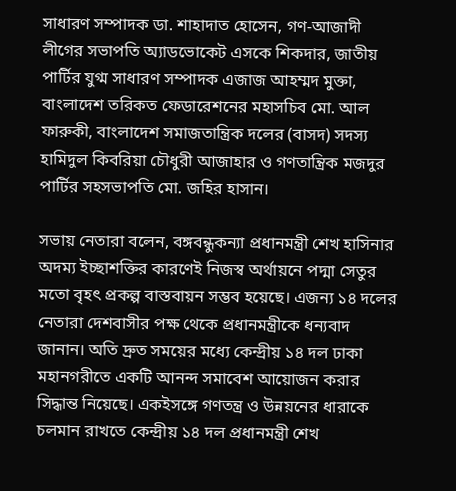সাধারণ সম্পাদক ডা. শাহাদাত হোসেন, গণ-আজাদী লীগের সভাপতি অ্যাডভোকেট এসকে শিকদার, জাতীয় পার্টির যুগ্ম সাধারণ সম্পাদক এজাজ আহম্মদ মুক্তা, বাংলাদেশ তরিকত ফেডারেশনের মহাসচিব মো. আল ফারুকী, বাংলাদেশ সমাজতান্ত্রিক দলের (বাসদ) সদস্য হামিদুল কিবরিয়া চৌধুরী আজাহার ও গণতান্ত্রিক মজদুর পার্টির সহসভাপতি মো. জহির হাসান।

সভায় নেতারা বলেন, বঙ্গবন্ধুকন্যা প্রধানমন্ত্রী শেখ হাসিনার অদম্য ইচ্ছাশক্তির কারণেই নিজস্ব অর্থায়নে পদ্মা সেতুর মতো বৃহৎ প্রকল্প বাস্তবায়ন সম্ভব হয়েছে। এজন্য ১৪ দলের নেতারা দেশবাসীর পক্ষ থেকে প্রধানমন্ত্রীকে ধন্যবাদ জানান। অতি দ্রুত সময়ের মধ্যে কেন্দ্রীয় ১৪ দল ঢাকা মহানগরীতে একটি আনন্দ সমাবেশ আয়োজন করার সিদ্ধান্ত নিয়েছে। একইসঙ্গে গণতন্ত্র ও উন্নয়নের ধারাকে চলমান রাখতে কেন্দ্রীয় ১৪ দল প্রধানমন্ত্রী শেখ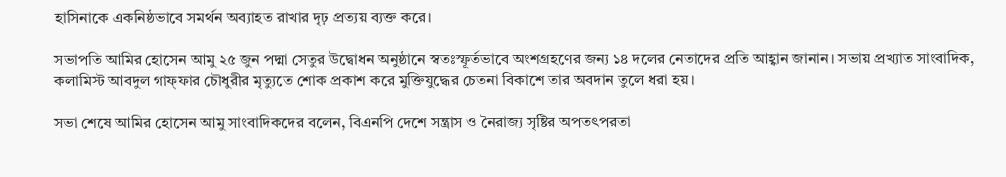হাসিনাকে একনিষ্ঠভাবে সমর্থন অব্যাহত রাখার দৃঢ় প্রত্যয় ব্যক্ত করে।

সভাপতি আমির হোসেন আমু ২৫ জুন পদ্মা সেতুর উদ্বোধন অনুষ্ঠানে স্বতঃস্ফূর্তভাবে অংশগ্রহণের জন্য ১৪ দলের নেতাদের প্রতি আহ্বান জানান। সভায় প্রখ্যাত সাংবাদিক, কলামিস্ট আবদুল গাফ্ফার চৌধুরীর মৃত্যুতে শোক প্রকাশ করে মুক্তিযুদ্ধের চেতনা বিকাশে তার অবদান তুলে ধরা হয়।

সভা শেষে আমির হোসেন আমু সাংবাদিকদের বলেন, বিএনপি দেশে সন্ত্রাস ও নৈরাজ্য সৃষ্টির অপতৎপরতা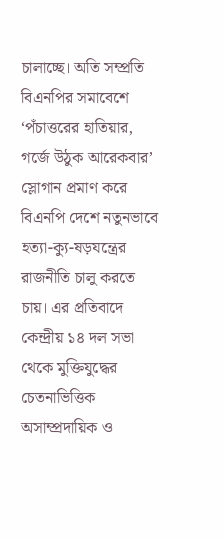চালাচ্ছে। অতি সম্প্রতি বিএনপির সমাবেশে ‘পঁচাত্তরের হাতিয়ার, গর্জে উঠুক আরেকবার’ স্লোগান প্রমাণ করে বিএনপি দেশে নতুনভাবে হত্যা-ক্যু-ষড়যন্ত্রের রাজনীতি চালু করতে চায়। এর প্রতিবাদে কেন্দ্রীয় ১৪ দল সভা থেকে মুক্তিযুদ্ধের চেতনাভিত্তিক অসাম্প্রদায়িক ও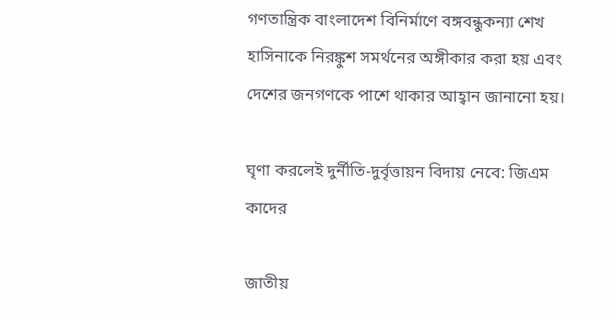গণতান্ত্রিক বাংলাদেশ বিনির্মাণে বঙ্গবন্ধুকন্যা শেখ হাসিনাকে নিরঙ্কুশ সমর্থনের অঙ্গীকার করা হয় এবং দেশের জনগণকে পাশে থাকার আহ্বান জানানো হয়।

ঘৃণা করলেই দুর্নীতি-দুর্বৃত্তায়ন বিদায় নেবে: জিএম কাদের

জাতীয়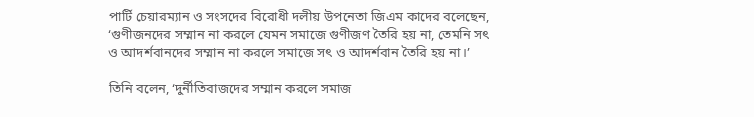পার্টি চেয়ারম্যান ও সংসদের বিরোধী দলীয় উপনেতা জিএম কাদের বলেছেন, ‘গুণীজনদের সম্মান না করলে যেমন সমাজে গুণীজণ তৈরি হয় না, তেমনি সৎ ও আদর্শবানদের সম্মান না করলে সমাজে সৎ ও আদর্শবান তৈরি হয় না।’

তিনি বলেন, ‘দুর্নীতিবাজদের সম্মান করলে সমাজ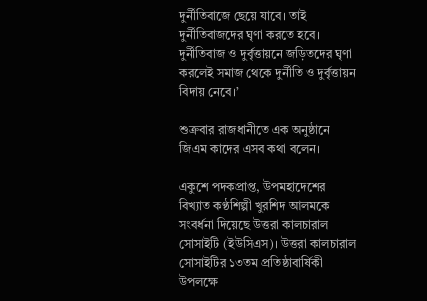দুর্নীতিবাজে ছেয়ে যাবে। তাই দুর্নীতিবাজদের ঘৃণা করতে হবে। দুর্নীতিবাজ ও দুর্বৃত্তায়নে জড়িতদের ঘৃণা করলেই সমাজ থেকে দুর্নীতি ও দুর্বৃত্তায়ন বিদায় নেবে।’

শুক্রবার রাজধানীতে এক অনুষ্ঠানে জিএম কাদের এসব কথা বলেন।

একুশে পদকপ্রাপ্ত, উপমহাদেশের বিখ্যাত কণ্ঠশিল্পী খুরশিদ আলমকে সংবর্ধনা দিয়েছে উত্তরা কালচারাল সোসাইটি (ইউসিএস)। উত্তরা কালচারাল সোসাইটির ১৩তম প্রতিষ্ঠাবার্ষিকী উপলক্ষে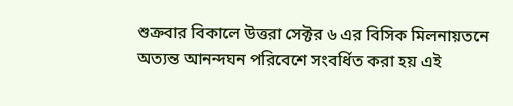শুক্রবার বিকালে উত্তরা সেক্টর ৬ এর বিসিক মিলনায়তনে অত্যন্ত আনন্দঘন পরিবেশে সংবর্ধিত করা হয় এই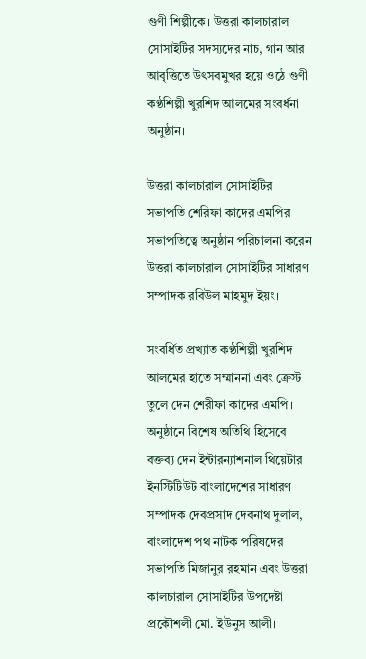গুণী শিল্পীকে। উত্তরা কালচারাল সোসাইটির সদস্যদের নাচ, গান আর আবৃত্তিতে উৎসবমুখর হয়ে ওঠে গুণী কণ্ঠশিল্পী খুরশিদ আলমের সংবর্ধনা অনুষ্ঠান।

উত্তরা কালচারাল সোসাইটির সভাপতি শেরিফা কাদের এমপির সভাপতিত্বে অনুষ্ঠান পরিচালনা করেন উত্তরা কালচারাল সোসাইটির সাধারণ সম্পাদক রবিউল মাহমুদ ইয়ং।

সংবর্ধিত প্রখ্যাত কণ্ঠশিল্পী খুরশিদ আলমের হাতে সম্মাননা এবং ক্রেস্ট তুলে দেন শেরীফা কাদের এমপি। অনুষ্ঠানে বিশেষ অতিথি হিসেবে বক্তব্য দেন ইন্টারন্যাশনাল থিয়েটার ইনস্টিটিউট বাংলাদেশের সাধারণ সম্পাদক দেবপ্রসাদ দেবনাথ দুলাল, বাংলাদেশ পথ নাটক পরিষদের সভাপতি মিজানুর রহমান এবং উত্তরা কালচারাল সোসাইটির উপদেষ্টা প্রকৌশলী মো. ইউনুস আলী।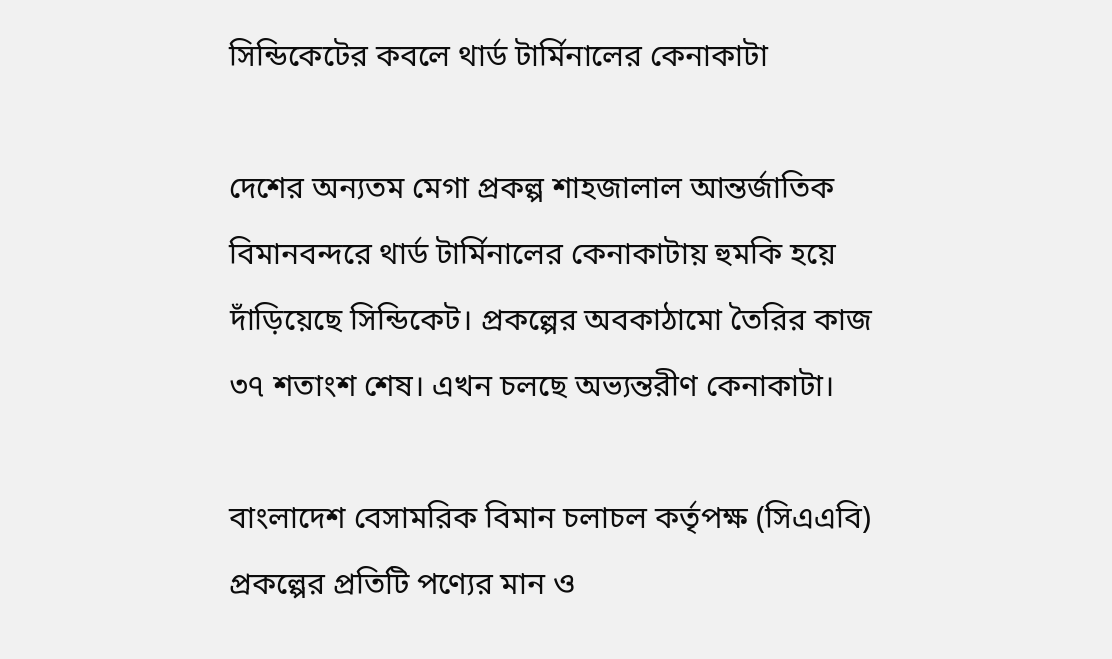সিন্ডিকেটের কবলে থার্ড টার্মিনালের কেনাকাটা

দেশের অন্যতম মেগা প্রকল্প শাহজালাল আন্তর্জাতিক বিমানবন্দরে থার্ড টার্মিনালের কেনাকাটায় হুমকি হয়ে দাঁড়িয়েছে সিন্ডিকেট। প্রকল্পের অবকাঠামো তৈরির কাজ ৩৭ শতাংশ শেষ। এখন চলছে অভ্যন্তরীণ কেনাকাটা।

বাংলাদেশ বেসামরিক বিমান চলাচল কর্তৃপক্ষ (সিএএবি) প্রকল্পের প্রতিটি পণ্যের মান ও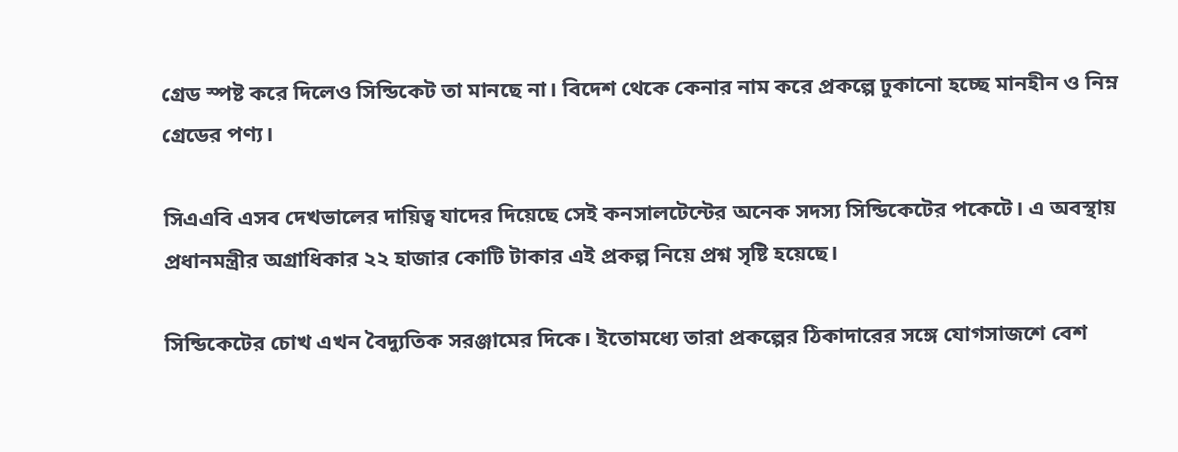গ্রেড স্পষ্ট করে দিলেও সিন্ডিকেট তা মানছে না। বিদেশ থেকে কেনার নাম করে প্রকল্পে ঢুকানো হচ্ছে মানহীন ও নিম্ন গ্রেডের পণ্য।

সিএএবি এসব দেখভালের দায়িত্ব যাদের দিয়েছে সেই কনসালটেন্টের অনেক সদস্য সিন্ডিকেটের পকেটে। এ অবস্থায় প্রধানমন্ত্রীর অগ্রাধিকার ২২ হাজার কোটি টাকার এই প্রকল্প নিয়ে প্রশ্ন সৃষ্টি হয়েছে।

সিন্ডিকেটের চোখ এখন বৈদ্যুতিক সরঞ্জামের দিকে। ইতোমধ্যে তারা প্রকল্পের ঠিকাদারের সঙ্গে যোগসাজশে বেশ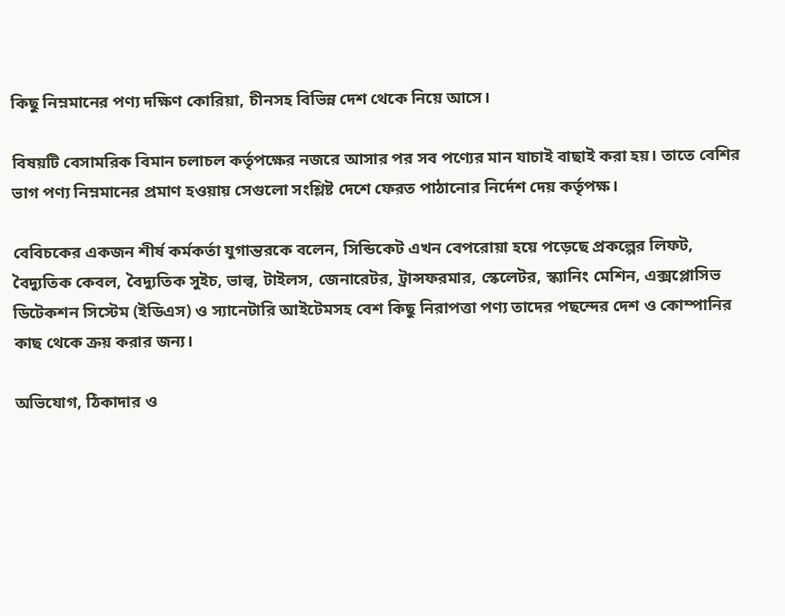কিছু নিম্নমানের পণ্য দক্ষিণ কোরিয়া, চীনসহ বিভিন্ন দেশ থেকে নিয়ে আসে।

বিষয়টি বেসামরিক বিমান চলাচল কর্তৃপক্ষের নজরে আসার পর সব পণ্যের মান যাচাই বাছাই করা হয়। তাতে বেশির ভাগ পণ্য নিম্নমানের প্রমাণ হওয়ায় সেগুলো সংশ্লিষ্ট দেশে ফেরত পাঠানোর নির্দেশ দেয় কর্তৃপক্ষ।

বেবিচকের একজন শীর্ষ কর্মকর্তা যুগান্তরকে বলেন, সিন্ডিকেট এখন বেপরোয়া হয়ে পড়েছে প্রকল্পের লিফট, বৈদ্যুতিক কেবল, বৈদ্যুতিক সুইচ, ভাল্ব, টাইলস, জেনারেটর, ট্রান্সফরমার, স্কেলেটর, স্ক্যানিং মেশিন, এক্সপ্লোসিভ ডিটেকশন সিস্টেম (ইডিএস) ও স্যানেটারি আইটেমসহ বেশ কিছু নিরাপত্তা পণ্য তাদের পছন্দের দেশ ও কোম্পানির কাছ থেকে ক্রয় করার জন্য।

অভিযোগ, ঠিকাদার ও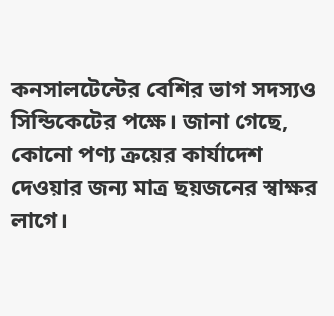কনসালটেন্টের বেশির ভাগ সদস্যও সিন্ডিকেটের পক্ষে। জানা গেছে, কোনো পণ্য ক্রয়ের কার্যাদেশ দেওয়ার জন্য মাত্র ছয়জনের স্বাক্ষর লাগে।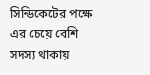সিন্ডিকেটের পক্ষে এর চেয়ে বেশি সদস্য থাকায়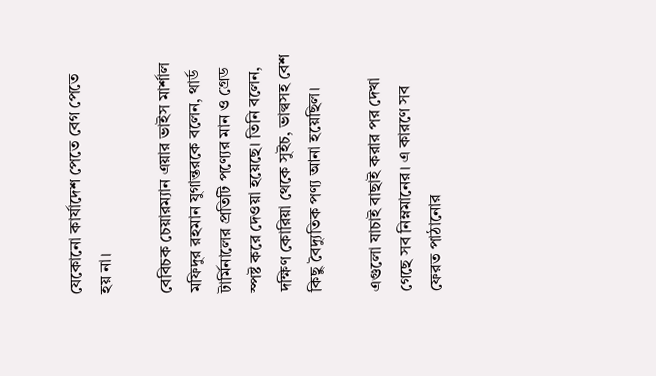যেকোনো কার্যাদেশ পেতে বেগ পেতে হয় না।

বেবিচক চেয়ারম্যান এয়ার ভাইস মার্শাল মফিদুর রহমান যুগান্তরকে বলেন, থার্ড টার্মিনালের প্রতিটি পণ্যের মান ও গ্রেড স্পষ্ট করে দেওয়া হয়েছে। তিনি বলেন, দক্ষিণ কোরিয়া থেকে সুইচ, ভাল্বসহ বেশ কিছু বৈদ্যুতিক পণ্য আনা হয়েছিল।

এগুলো যাচাই বাছাই করার পর দেখা গেছে সব নিম্নমানের। এ কারণে সব ফেরত পাঠানোর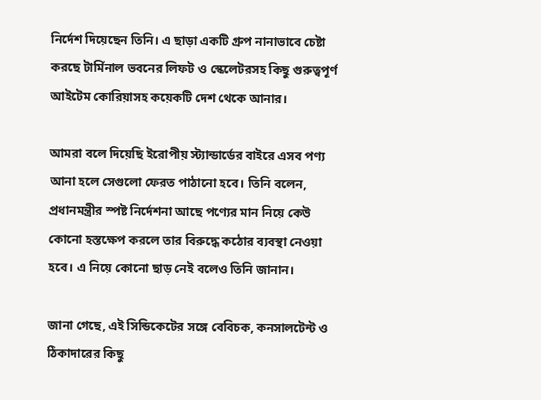নির্দেশ দিয়েছেন তিনি। এ ছাড়া একটি গ্রুপ নানাভাবে চেষ্টা করছে টার্মিনাল ভবনের লিফট ও স্কেলেটরসহ কিছু গুরুত্বপূর্ণ আইটেম কোরিয়াসহ কয়েকটি দেশ থেকে আনার।

আমরা বলে দিয়েছি ইরোপীয় স্ট্যান্ডার্ডের বাইরে এসব পণ্য আনা হলে সেগুলো ফেরত পাঠানো হবে। তিনি বলেন, প্রধানমন্ত্রীর স্পষ্ট নির্দেশনা আছে পণ্যের মান নিয়ে কেউ কোনো হস্তক্ষেপ করলে তার বিরুদ্ধে কঠোর ব্যবস্থা নেওয়া হবে। এ নিয়ে কোনো ছাড় নেই বলেও তিনি জানান।

জানা গেছে, এই সিন্ডিকেটের সঙ্গে বেবিচক, কনসালটেন্ট ও ঠিকাদারের কিছু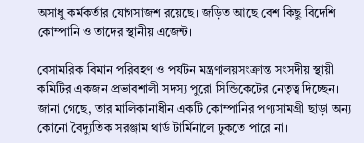অসাধু কর্মকর্তার যোগসাজশ রয়েছে। জড়িত আছে বেশ কিছু বিদেশি কোম্পানি ও তাদের স্থানীয় এজেন্ট।

বেসামরিক বিমান পরিবহণ ও পর্যটন মন্ত্রণালয়সংক্রান্ত সংসদীয় স্থায়ী কমিটির একজন প্রভাবশালী সদস্য পুরো সিন্ডিকেটের নেতৃত্ব দিচ্ছেন। জানা গেছে, তার মালিকানাধীন একটি কোম্পানির পণ্যসামগ্রী ছাড়া অন্য কোনো বৈদ্যুতিক সরঞ্জাম থার্ড টার্মিনালে ঢুকতে পারে না।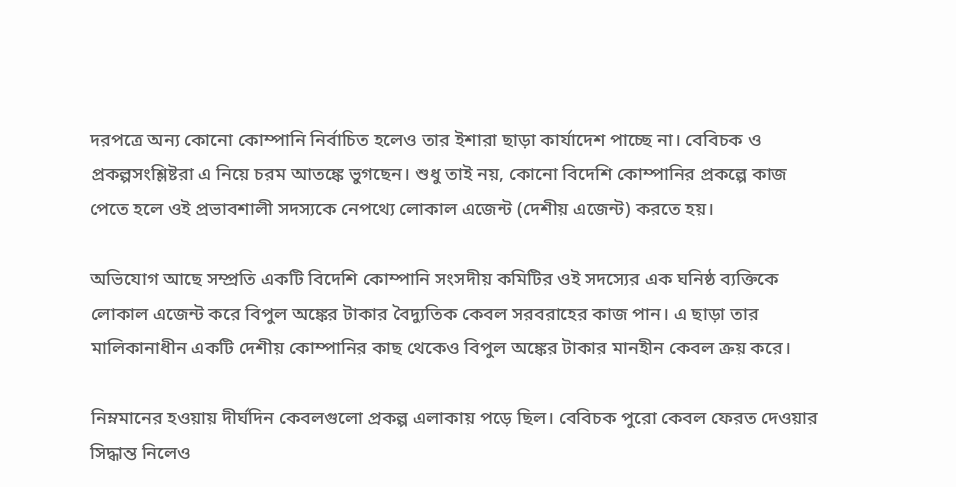দরপত্রে অন্য কোনো কোম্পানি নির্বাচিত হলেও তার ইশারা ছাড়া কার্যাদেশ পাচ্ছে না। বেবিচক ও প্রকল্পসংশ্লিষ্টরা এ নিয়ে চরম আতঙ্কে ভুগছেন। শুধু তাই নয়, কোনো বিদেশি কোম্পানির প্রকল্পে কাজ পেতে হলে ওই প্রভাবশালী সদস্যকে নেপথ্যে লোকাল এজেন্ট (দেশীয় এজেন্ট) করতে হয়।

অভিযোগ আছে সম্প্রতি একটি বিদেশি কোম্পানি সংসদীয় কমিটির ওই সদস্যের এক ঘনিষ্ঠ ব্যক্তিকে লোকাল এজেন্ট করে বিপুল অঙ্কের টাকার বৈদ্যুতিক কেবল সরবরাহের কাজ পান। এ ছাড়া তার মালিকানাধীন একটি দেশীয় কোম্পানির কাছ থেকেও বিপুল অঙ্কের টাকার মানহীন কেবল ক্রয় করে।

নিম্নমানের হওয়ায় দীর্ঘদিন কেবলগুলো প্রকল্প এলাকায় পড়ে ছিল। বেবিচক পুরো কেবল ফেরত দেওয়ার সিদ্ধান্ত নিলেও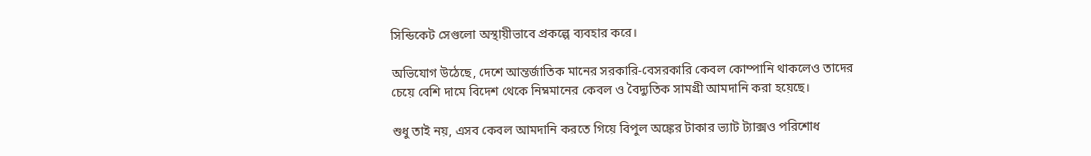সিন্ডিকেট সেগুলো অস্থায়ীভাবে প্রকল্পে ব্যবহার করে।

অভিযোগ উঠেছে, দেশে আন্তর্জাতিক মানের সরকারি-বেসরকারি কেবল কোম্পানি থাকলেও তাদের চেয়ে বেশি দামে বিদেশ থেকে নিম্নমানের কেবল ও বৈদ্যুতিক সামগ্রী আমদানি করা হয়েছে।

শুধু তাই নয়, এসব কেবল আমদানি করতে গিয়ে বিপুল অঙ্কের টাকার ভ্যাট ট্যাক্সও পরিশোধ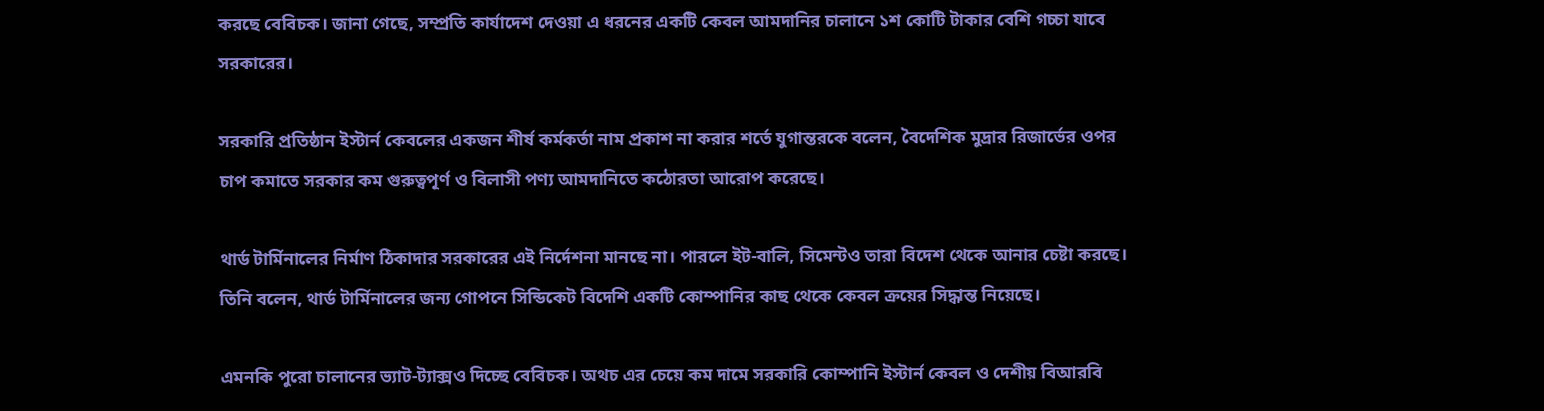করছে বেবিচক। জানা গেছে, সম্প্রতি কার্যাদেশ দেওয়া এ ধরনের একটি কেবল আমদানির চালানে ১শ কোটি টাকার বেশি গচ্চা যাবে সরকারের।

সরকারি প্রতিষ্ঠান ইস্টার্ন কেবলের একজন শীর্ষ কর্মকর্তা নাম প্রকাশ না করার শর্তে যুগান্তরকে বলেন, বৈদেশিক মুদ্রার রিজার্ভের ওপর চাপ কমাতে সরকার কম গুরুত্বপূর্ণ ও বিলাসী পণ্য আমদানিতে কঠোরতা আরোপ করেছে।

থার্ড টার্মিনালের নির্মাণ ঠিকাদার সরকারের এই নির্দেশনা মানছে না। পারলে ইট-বালি, সিমেন্টও তারা বিদেশ থেকে আনার চেষ্টা করছে। তিনি বলেন, থার্ড টার্মিনালের জন্য গোপনে সিন্ডিকেট বিদেশি একটি কোম্পানির কাছ থেকে কেবল ক্রয়ের সিদ্ধান্ত নিয়েছে।

এমনকি পুরো চালানের ভ্যাট-ট্যাক্সও দিচ্ছে বেবিচক। অথচ এর চেয়ে কম দামে সরকারি কোম্পানি ইস্টার্ন কেবল ও দেশীয় বিআরবি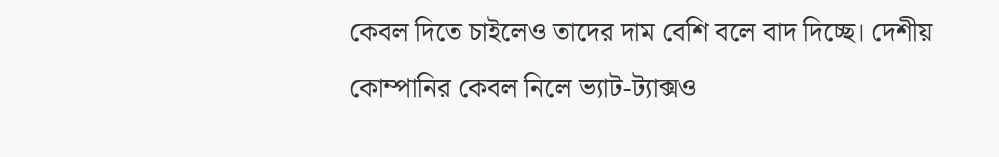কেবল দিতে চাইলেও তাদের দাম বেশি বলে বাদ দিচ্ছে। দেশীয় কোম্পানির কেবল নিলে ভ্যাট-ট্যাক্সও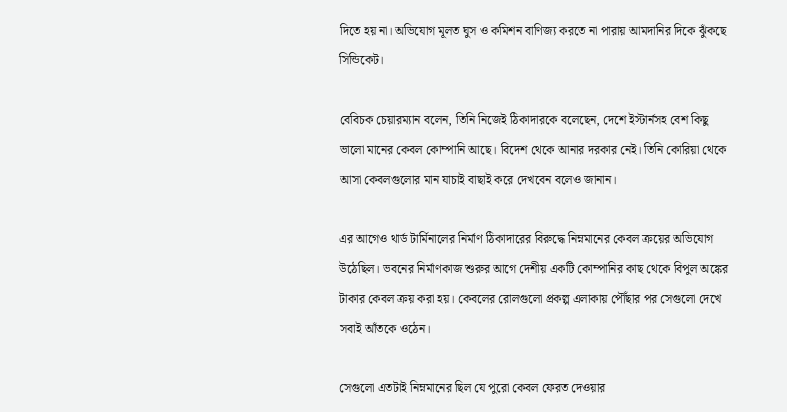দিতে হয় না। অভিযোগ মূলত ঘুস ও কমিশন বাণিজ্য করতে না পারায় আমদানির দিকে ঝুঁকছে সিন্ডিকেট।

বেবিচক চেয়ারম্যান বলেন, তিনি নিজেই ঠিকাদারকে বলেছেন, দেশে ইস্টার্নসহ বেশ কিছু ভালো মানের কেবল কোম্পানি আছে। বিদেশ থেকে আনার দরকার নেই। তিনি কোরিয়া থেকে আসা কেবলগুলোর মান যাচাই বাছাই করে দেখবেন বলেও জানান।

এর আগেও থার্ড টার্মিনালের নির্মাণ ঠিকাদারের বিরুদ্ধে নিম্নমানের কেবল ক্রয়ের অভিযোগ উঠেছিল। ভবনের নির্মাণকাজ শুরুর আগে দেশীয় একটি কোম্পানির কাছ থেকে বিপুল অঙ্কের টাকার কেবল ক্রয় করা হয়। কেবলের রোলগুলো প্রকল্প এলাকায় পৌঁছার পর সেগুলো দেখে সবাই আঁতকে ওঠেন।

সেগুলো এতটাই নিম্নমানের ছিল যে পুরো কেবল ফেরত দেওয়ার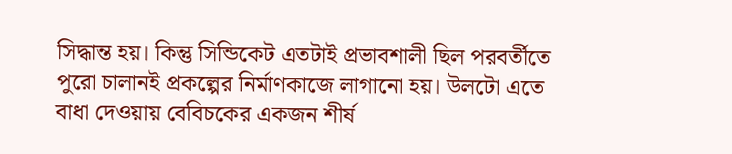সিদ্ধান্ত হয়। কিন্তু সিন্ডিকেট এতটাই প্রভাবশালী ছিল পরবর্তীতে পুরো চালানই প্রকল্পের নির্মাণকাজে লাগানো হয়। উলটো এতে বাধা দেওয়ায় বেবিচকের একজন শীর্ষ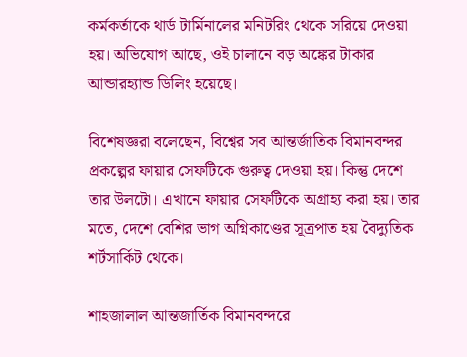কর্মকর্তাকে থার্ড টার্মিনালের মনিটরিং থেকে সরিয়ে দেওয়া হয়। অভিযোগ আছে, ওই চালানে বড় অঙ্কের টাকার আন্ডারহ্যান্ড ডিলিং হয়েছে।

বিশেষজ্ঞরা বলেছেন, বিশ্বের সব আন্তর্জাতিক বিমানবন্দর প্রকল্পের ফায়ার সেফটিকে গুরুত্ব দেওয়া হয়। কিন্তু দেশে তার উলটো। এখানে ফায়ার সেফটিকে অগ্রাহ্য করা হয়। তার মতে, দেশে বেশির ভাগ অগ্নিকাণ্ডের সূত্রপাত হয় বৈদ্যুতিক শর্টসার্কিট থেকে।

শাহজালাল আন্তজার্তিক বিমানবন্দরে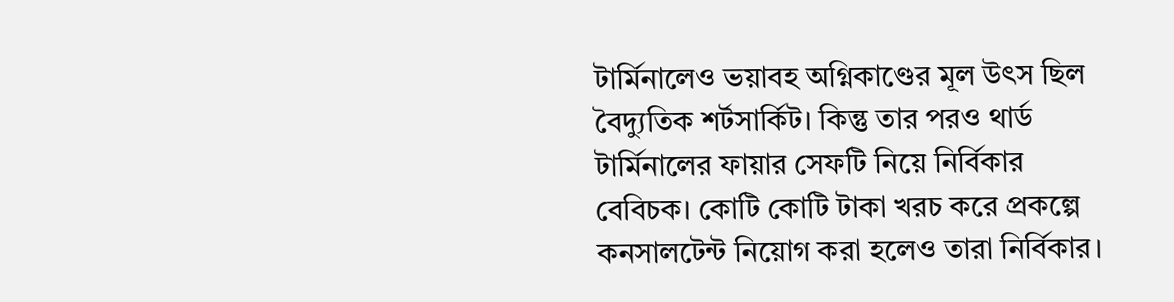টার্মিনালেও ভয়াবহ অগ্নিকাণ্ডের মূল উৎস ছিল বৈদ্যুতিক শর্টসার্কিট। কিন্তু তার পরও থার্ড টার্মিনালের ফায়ার সেফটি নিয়ে নির্বিকার বেবিচক। কোটি কোটি টাকা খরচ করে প্রকল্পে কনসালটেন্ট নিয়োগ করা হলেও তারা নির্বিকার।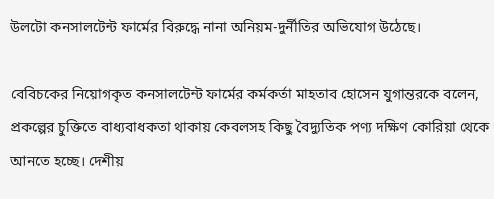উলটো কনসালটেন্ট ফার্মের বিরুদ্ধে নানা অনিয়ম-দুর্নীতির অভিযোগ উঠেছে।

বেবিচকের নিয়োগকৃত কনসালটেন্ট ফার্মের কর্মকর্তা মাহতাব হোসেন যুগান্তরকে বলেন, প্রকল্পের চুক্তিতে বাধ্যবাধকতা থাকায় কেবলসহ কিছু বৈদ্যুতিক পণ্য দক্ষিণ কোরিয়া থেকে আনতে হচ্ছে। দেশীয়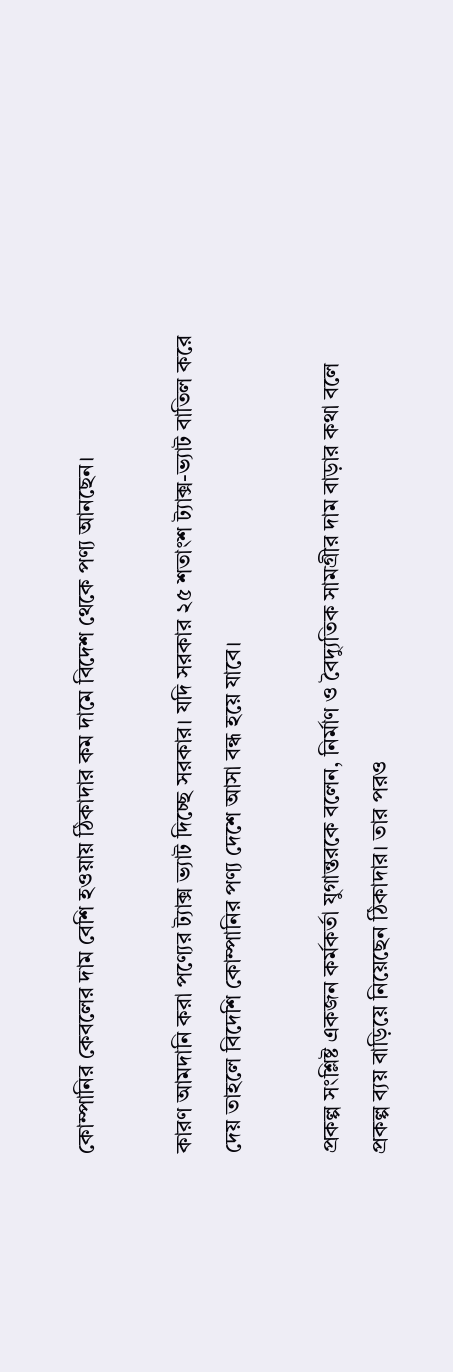কোম্পানির কেবলের দাম বেশি হওয়ায় ঠিকাদার কম দামে বিদেশ থেকে পণ্য আনছেন।

কারণ আমদানি করা পণ্যের ট্যাক্স ভ্যাট দিচ্ছে সরকার। যদি সরকার ২৫ শতাংশ ট্যাক্স-ভ্যাট বাতিল করে দেয় তাহলে বিদেশি কোম্পানির পণ্য দেশে আসা বন্ধ হয়ে যাবে।

প্রকল্প সংশ্লিষ্ট একজন কর্মকর্তা যুগান্তরকে বলেন, নির্মাণ ও বৈদ্যুতিক সামগ্রীর দাম বাড়ার কথা বলে প্রকল্প ব্যয় বাড়িয়ে নিয়েছেন ঠিকাদার। তার পরও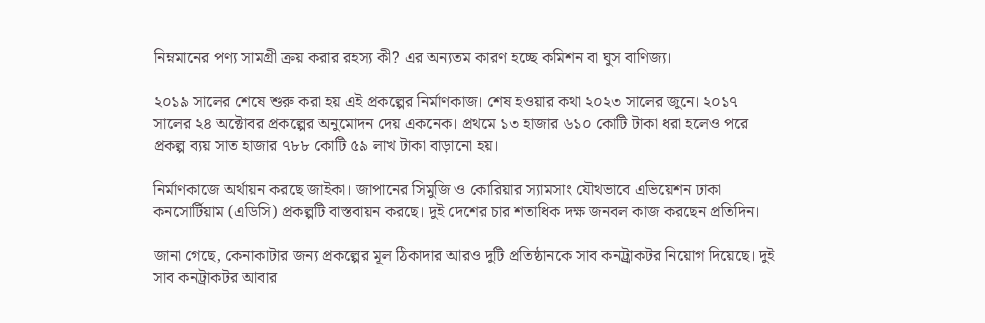নিম্নমানের পণ্য সামগ্রী ক্রয় করার রহস্য কী? এর অন্যতম কারণ হচ্ছে কমিশন বা ঘুস বাণিজ্য।

২০১৯ সালের শেষে শুরু করা হয় এই প্রকল্পের নির্মাণকাজ। শেষ হওয়ার কথা ২০২৩ সালের জুনে। ২০১৭ সালের ২৪ অক্টোবর প্রকল্পের অনুমোদন দেয় একনেক। প্রথমে ১৩ হাজার ৬১০ কোটি টাকা ধরা হলেও পরে প্রকল্প ব্যয় সাত হাজার ৭৮৮ কোটি ৫৯ লাখ টাকা বাড়ানো হয়।

নির্মাণকাজে অর্থায়ন করছে জাইকা। জাপানের সিমুজি ও কোরিয়ার স্যামসাং যৌথভাবে এভিয়েশন ঢাকা কনসোর্টিয়াম (এডিসি) প্রকল্পটি বাস্তবায়ন করছে। দুই দেশের চার শতাধিক দক্ষ জনবল কাজ করছেন প্রতিদিন।

জানা গেছে, কেনাকাটার জন্য প্রকল্পের মূল ঠিকাদার আরও দুটি প্রতিষ্ঠানকে সাব কনট্র্রাকটর নিয়োগ দিয়েছে। দুই সাব কনট্রাকটর আবার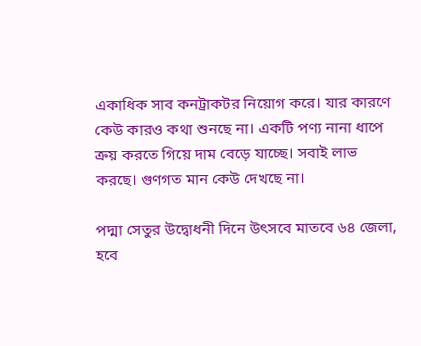একাধিক সাব কনট্রাকটর নিয়োগ করে। যার কারণে কেউ কারও কথা শুনছে না। একটি পণ্য নানা ধাপে ক্রয় করতে গিয়ে দাম বেড়ে যাচ্ছে। সবাই লাভ করছে। গুণগত মান কেউ দেখছে না।

পদ্মা সেতুর উদ্বোধনী দিনে উৎসবে মাতবে ৬৪ জেলা, হবে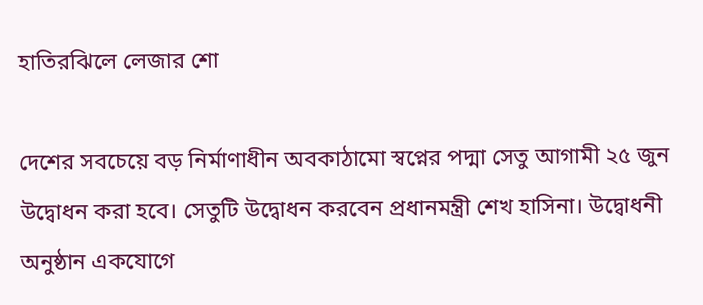হাতিরঝিলে লেজার শো

দেশের সবচেয়ে বড় নির্মাণাধীন অবকাঠামো স্বপ্নের পদ্মা সেতু আগামী ২৫ জুন উদ্বোধন করা হবে। সেতুটি উদ্বোধন করবেন প্রধানমন্ত্রী শেখ হাসিনা। উদ্বোধনী অনুষ্ঠান একযোগে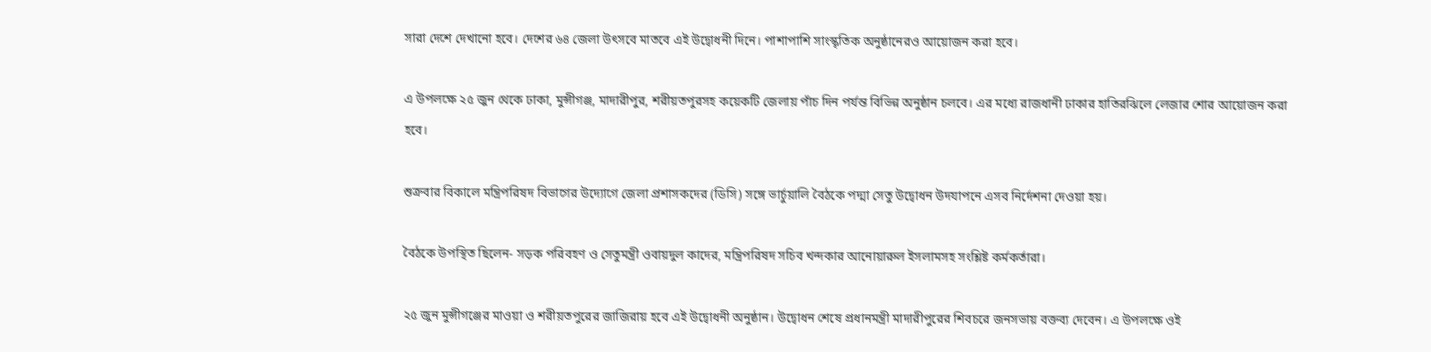সারা দেশে দেখানো হবে। দেশের ৬৪ জেলা উৎসবে মাতবে এই উদ্বোধনী দিনে। পাশাপাশি সাংস্কৃতিক অনুষ্ঠানেরও আয়োজন করা হবে।

এ উপলক্ষে ২৫ জুন থেকে ঢাকা, মুন্সীগঞ্জ, মাদারীপুর, শরীয়তপুরসহ কয়েকটি জেলায় পাঁচ দিন পর্যন্ত বিভিন্ন অনুষ্ঠান চলবে। এর মধ্যে রাজধানী ঢাকার হাতিরঝিলে লেজার শোর আয়োজন করা হবে।

শুক্রবার বিকালে মন্ত্রিপরিষদ বিভাগের উদ্যোগে জেলা প্রশাসকদের (ডিসি) সঙ্গে ভার্চুয়ালি বৈঠকে পদ্মা সেতু উদ্বোধন উদযাপনে এসব নির্দেশনা দেওয়া হয়।

বৈঠকে উপস্থিত ছিলেন- সড়ক পরিবহণ ও সেতুমন্ত্রী ওবায়দুল কাদের, মন্ত্রিপরিষদ সচিব খন্দকার আনোয়ারুল ইসলামসহ সংশ্লিষ্ট কর্মকর্তারা।

২৫ জুন মুন্সীগঞ্জের মাওয়া ও শরীয়তপুরের জাজিরায় হবে এই উদ্বোধনী অনুষ্ঠান। উদ্বোধন শেষে প্রধানমন্ত্রী মাদারীপুরের শিবচরে জনসভায় বক্তব্য দেবেন। এ উপলক্ষে ওই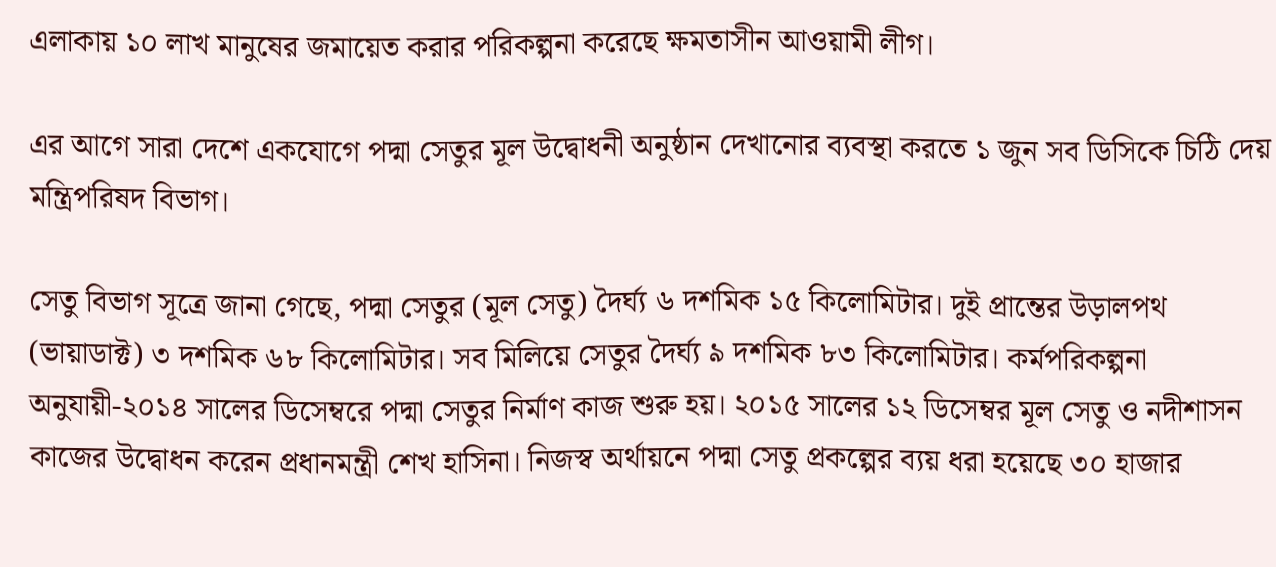এলাকায় ১০ লাখ মানুষের জমায়েত করার পরিকল্পনা করেছে ক্ষমতাসীন আওয়ামী লীগ।

এর আগে সারা দেশে একযোগে পদ্মা সেতুর মূল উদ্বোধনী অনুষ্ঠান দেখানোর ব্যবস্থা করতে ১ জুন সব ডিসিকে চিঠি দেয় মন্ত্রিপরিষদ বিভাগ।

সেতু বিভাগ সূত্রে জানা গেছে, পদ্মা সেতুর (মূল সেতু) দৈর্ঘ্য ৬ দশমিক ১৫ কিলোমিটার। দুই প্রান্তের উড়ালপথ (ভায়াডাক্ট) ৩ দশমিক ৬৮ কিলোমিটার। সব মিলিয়ে সেতুর দৈর্ঘ্য ৯ দশমিক ৮৩ কিলোমিটার। কর্মপরিকল্পনা অনুযায়ী-২০১৪ সালের ডিসেম্বরে পদ্মা সেতুর নির্মাণ কাজ শুরু হয়। ২০১৫ সালের ১২ ডিসেম্বর মূল সেতু ও নদীশাসন কাজের উদ্বোধন করেন প্রধানমন্ত্রী শেখ হাসিনা। নিজস্ব অর্থায়নে পদ্মা সেতু প্রকল্পের ব্যয় ধরা হয়েছে ৩০ হাজার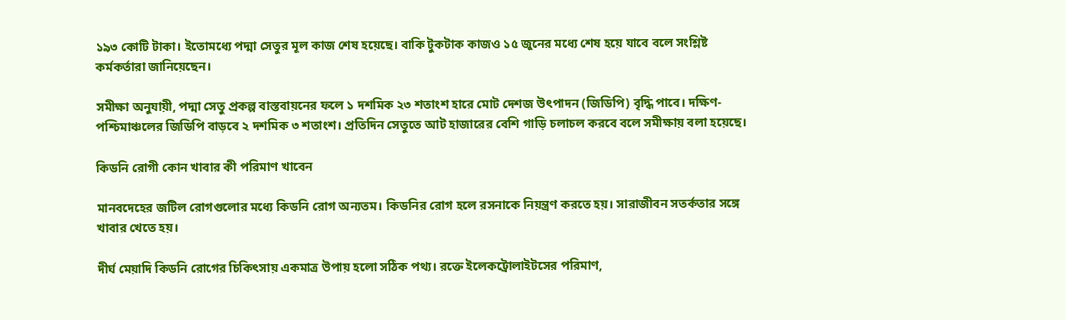১৯৩ কোটি টাকা। ইতোমধ্যে পদ্মা সেতুর মূল কাজ শেষ হয়েছে। বাকি টুকটাক কাজও ১৫ জুনের মধ্যে শেষ হয়ে যাবে বলে সংশ্লিষ্ট কর্মকর্তারা জানিয়েছেন।

সমীক্ষা অনুযায়ী, পদ্মা সেতু প্রকল্প বাস্তবায়নের ফলে ১ দশমিক ২৩ শতাংশ হারে মোট দেশজ উৎপাদন (জিডিপি) বৃদ্ধি পাবে। দক্ষিণ-পশ্চিমাঞ্চলের জিডিপি বাড়বে ২ দশমিক ৩ শতাংশ। প্রতিদিন সেতুতে আট হাজারের বেশি গাড়ি চলাচল করবে বলে সমীক্ষায় বলা হয়েছে।

কিডনি রোগী কোন খাবার কী পরিমাণ খাবেন

মানবদেহের জটিল রোগগুলোর মধ্যে কিডনি রোগ অন্যতম। কিডনির রোগ হলে রসনাকে নিয়ন্ত্রণ করতে হয়। সারাজীবন সতর্কতার সঙ্গে খাবার খেতে হয়।

দীর্ঘ মেয়াদি কিডনি রোগের চিকিৎসায় একমাত্র উপায় হলো সঠিক পথ্য। রক্তে ইলেকট্রোলাইটসের পরিমাণ,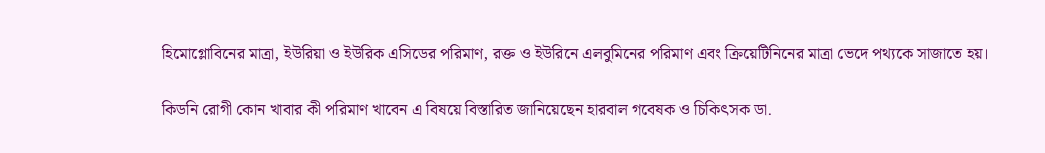হিমোগ্লোবিনের মাত্রা, ইউরিয়া ও ইউরিক এসিডের পরিমাণ, রক্ত ও ইউরিনে এলবুমিনের পরিমাণ এবং ক্রিয়েটিনিনের মাত্রা ভেদে পথ্যকে সাজাতে হয়।

কিডনি রোগী কোন খাবার কী পরিমাণ খাবেন এ বিষয়ে বিস্তারিত জানিয়েছেন হারবাল গবেষক ও চিকিৎসক ডা.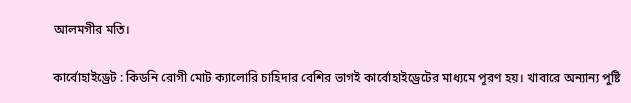আলমগীর মতি।

কার্বোহাইড্রেট : কিডনি রোগী মোট ক্যালোরি চাহিদার বেশির ভাগই কার্বোহাইড্রেটের মাধ্যমে পূরণ হয়। খাবারে অন্যান্য পুষ্টি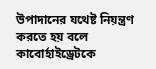উপাদানের যথেষ্ট নিয়ন্ত্রণ করতে হয় বলে কাবোর্হাইড্রেটকে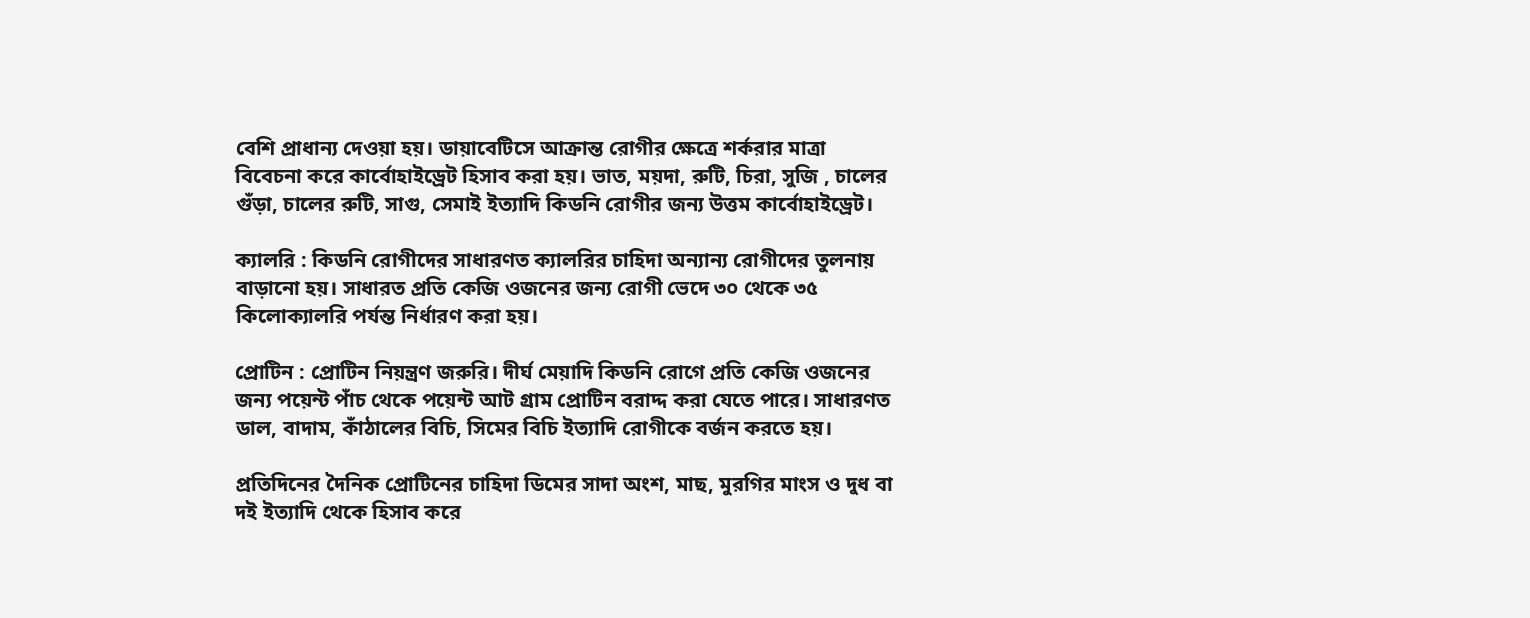বেশি প্রাধান্য দেওয়া হয়। ডায়াবেটিসে আক্রান্ত রোগীর ক্ষেত্রে শর্করার মাত্রা বিবেচনা করে কার্বোহাইড্রেট হিসাব করা হয়। ভাত, ময়দা, রুটি, চিরা, সুজি , চালের গুঁড়া, চালের রুটি, সাগু, সেমাই ইত্যাদি কিডনি রোগীর জন্য উত্তম কার্বোহাইড্রেট।

ক্যালরি : কিডনি রোগীদের সাধারণত ক্যালরির চাহিদা অন্যান্য রোগীদের তুলনায় বাড়ানো হয়। সাধারত প্রতি কেজি ওজনের জন্য রোগী ভেদে ৩০ থেকে ৩৫ কিলোক্যালরি পর্যন্ত নির্ধারণ করা হয়।

প্রোটিন : প্রোটিন নিয়ন্ত্রণ জরুরি। দীর্ঘ মেয়াদি কিডনি রোগে প্রতি কেজি ওজনের জন্য পয়েন্ট পাঁচ থেকে পয়েন্ট আট গ্রাম প্রোটিন বরাদ্দ করা যেতে পারে। সাধারণত ডাল, বাদাম, কাঁঠালের বিচি, সিমের বিচি ইত্যাদি রোগীকে বর্জন করতে হয়।

প্রতিদিনের দৈনিক প্রোটিনের চাহিদা ডিমের সাদা অংশ, মাছ, মুরগির মাংস ও দুধ বা দই ইত্যাদি থেকে হিসাব করে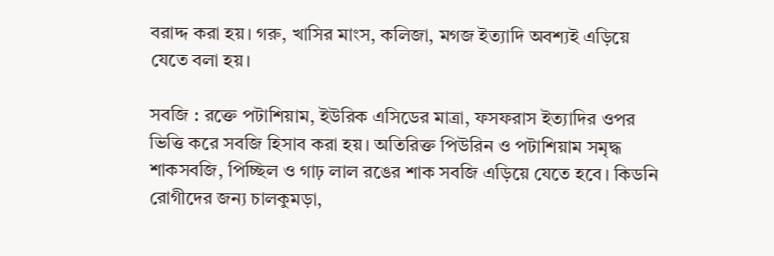বরাদ্দ করা হয়। গরু, খাসির মাংস, কলিজা, মগজ ইত্যাদি অবশ্যই এড়িয়ে যেতে বলা হয়।

সবজি : রক্তে পটাশিয়াম, ইউরিক এসিডের মাত্রা, ফসফরাস ইত্যাদির ওপর ভিত্তি করে সবজি হিসাব করা হয়। অতিরিক্ত পিউরিন ও পটাশিয়াম সমৃদ্ধ শাকসবজি, পিচ্ছিল ও গাঢ় লাল রঙের শাক সবজি এড়িয়ে যেতে হবে। কিডনি রোগীদের জন্য চালকুমড়া,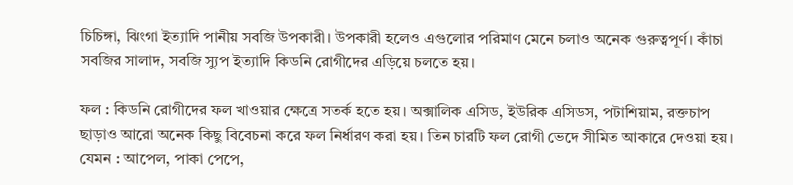চিচিঙ্গা, ঝিংগা ইত্যাদি পানীয় সবজি উপকারী। উপকারী হলেও এগুলোর পরিমাণ মেনে চলাও অনেক গুরুত্বপূর্ণ। কাঁচা সবজির সালাদ, সবজি স্যুপ ইত্যাদি কিডনি রোগীদের এড়িয়ে চলতে হয়।

ফল : কিডনি রোগীদের ফল খাওয়ার ক্ষেত্রে সতর্ক হতে হয়। অক্সালিক এসিড, ইউরিক এসিডস, পটাশিয়াম, রক্তচাপ ছাড়াও আরো অনেক কিছু বিবেচনা করে ফল নির্ধারণ করা হয়। তিন চারটি ফল রোগী ভেদে সীমিত আকারে দেওয়া হয়। যেমন : আপেল, পাকা পেপে,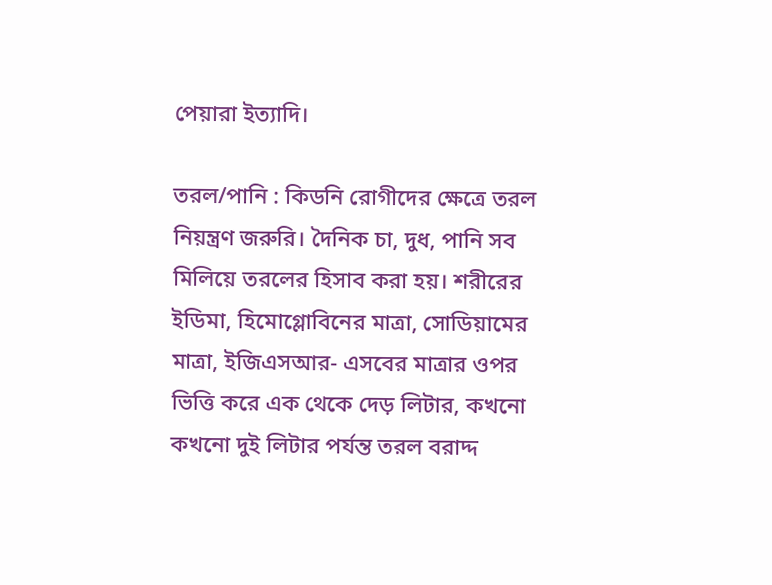পেয়ারা ইত্যাদি।

তরল/পানি : কিডনি রোগীদের ক্ষেত্রে তরল নিয়ন্ত্রণ জরুরি। দৈনিক চা, দুধ, পানি সব মিলিয়ে তরলের হিসাব করা হয়। শরীরের ইডিমা, হিমোগ্লোবিনের মাত্রা, সোডিয়ামের মাত্রা, ইজিএসআর- এসবের মাত্রার ওপর ভিত্তি করে এক থেকে দেড় লিটার, কখনো কখনো দুই লিটার পর্যন্ত তরল বরাদ্দ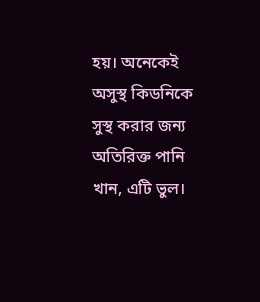হয়। অনেকেই অসুস্থ কিডনিকে সুস্থ করার জন্য অতিরিক্ত পানি খান, এটি ভুল।